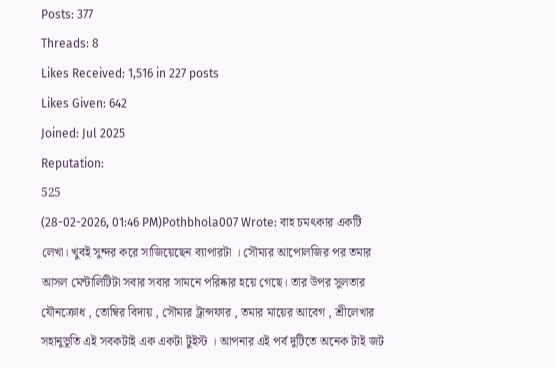Posts: 377
Threads: 8
Likes Received: 1,516 in 227 posts
Likes Given: 642
Joined: Jul 2025
Reputation:
525
(28-02-2026, 01:46 PM)Pothbhola007 Wrote: বাহ চমৎকার একটি লেখা। খুবই সুন্দর করে সাজিয়েছেন ব্যাপারটা । সৌম্যর আপোলজির পর তমার আসল মেন্টালিটিটা সবার সবার সামনে পরিষ্কার হয়ে গেছে। তার উপর সুলতার যৌনক্রোধ , তোম্বির বিদায় , সৌম্যর ট্রান্সফার , তমার মায়ের আবেগ , শ্রীলেখার সহানুভূতি এই সবকটাই এক একটা টুইস্ট । আপনার এই পর্ব দুটিতে অনেক টাই জট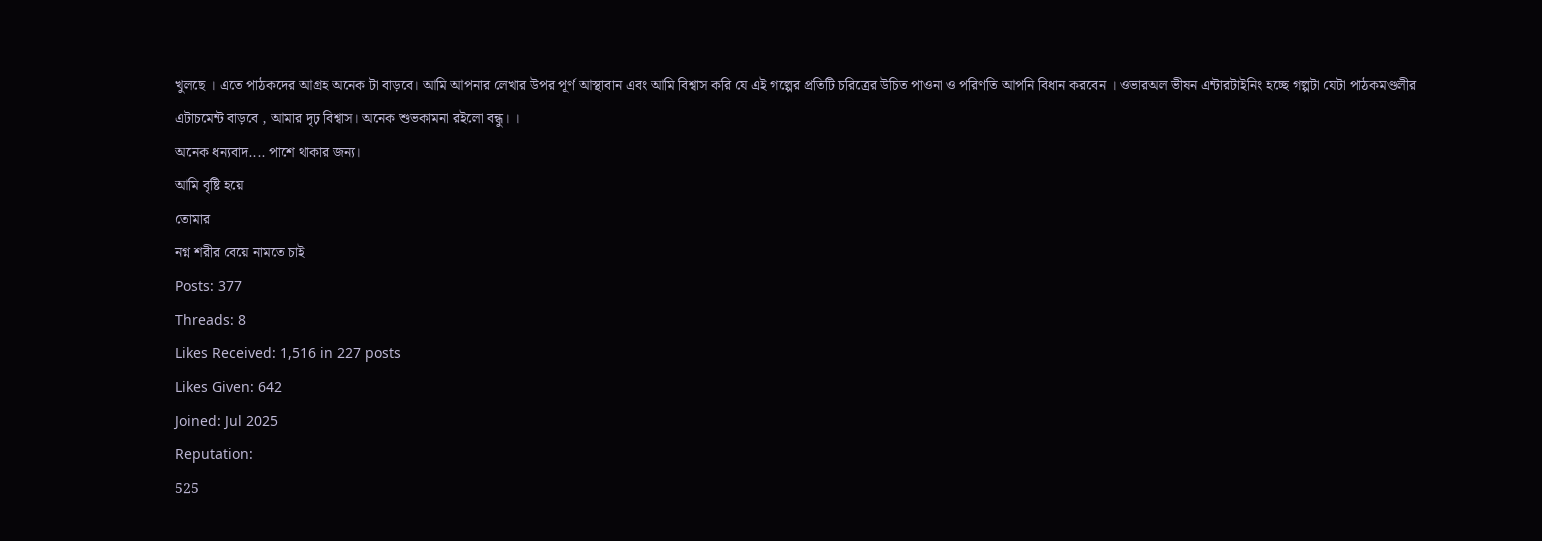খুলছে । এতে পাঠকদের আগ্রহ অনেক টা বাড়বে। আমি আপনার লেখার উপর পূর্ণ আস্থাবান এবং আমি বিশ্বাস করি যে এই গল্পের প্রতিটি চরিত্রের উচিত পাওনা ও পরিণতি আপনি বিধান করবেন । ওভারঅল ভীষন এন্টারটাইনিং হচ্ছে গল্পটা যেটা পাঠকমণ্ডলীর এটাচমেন্ট বাড়বে , আমার দৃঢ় বিশ্বাস। অনেক শুভকামনা রইলো বন্ধু। ।
অনেক ধন্যবাদ.... পাশে থাকার জন্য।
আমি বৃষ্টি হয়ে
তোমার
নগ্ন শরীর বেয়ে নামতে চাই
Posts: 377
Threads: 8
Likes Received: 1,516 in 227 posts
Likes Given: 642
Joined: Jul 2025
Reputation:
525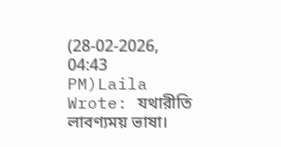(28-02-2026, 04:43 PM)Laila Wrote: যথারীতি লাবণ্যময় ভাষা।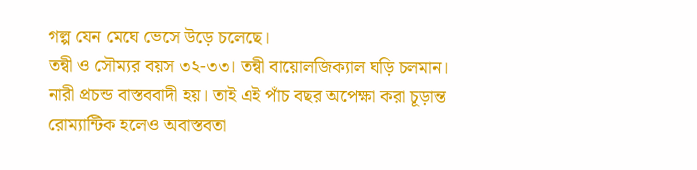গল্প যেন মেঘে ভেসে উড়ে চলেছে।
তন্বী ও সৌম্যর বয়স ৩২-৩৩। তন্বী বায়োলজিক্যাল ঘড়ি চলমান। নারী প্রচন্ড বাস্তববাদী হয়। তাই এই পাঁচ বছর অপেক্ষা করা চূড়ান্ত রোম্যান্টিক হলেও অবাস্তবতা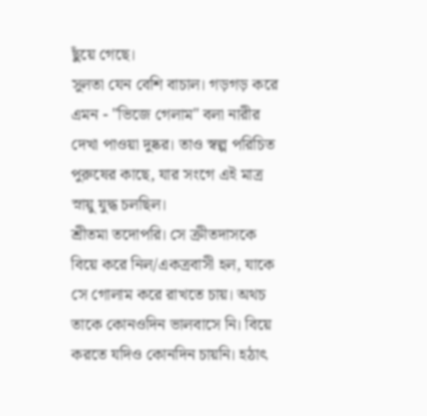ছুঁয়ে গেছে।
সুলতা যেন বেশি বাচাল। গড়গড় করে এমন - "ভিজে গেলাম" বলা নারীর দেখা পাওয়া দুষ্কর। তাও স্বল্প পরিচিত পুরুষের কাছে, যার সংগে এই মাত্র স্নায়ু যুদ্ধ চলছিল।
শ্রীতমা তদোপরি। সে ক্রীতদাসকে বিয়ে করে নিল/একত্রবাসী হল, যাকে সে গোলাম করে রাখতে চায়। অথচ তাকে কোনওদিন ভালবাসে নি। বিয়ে করতে যদিও কোনদিন চায়নি। হঠাৎ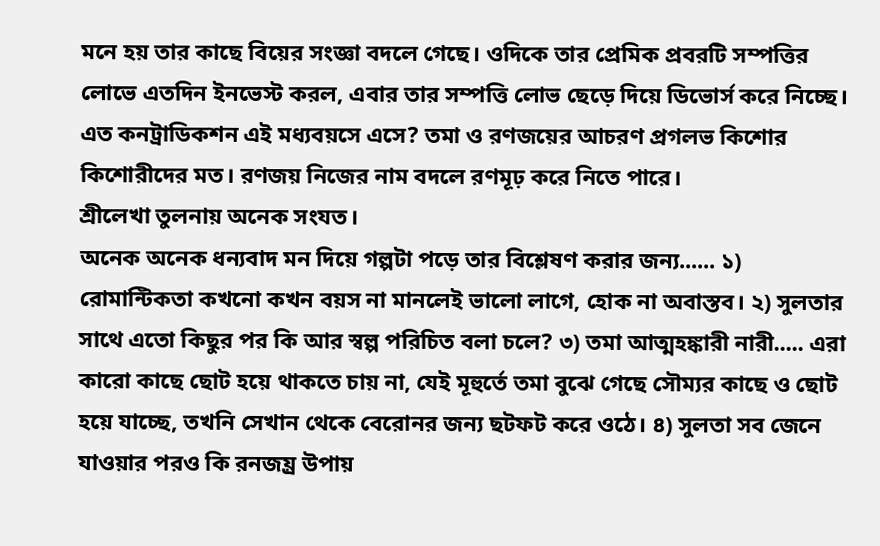মনে হয় তার কাছে বিয়ের সংজ্ঞা বদলে গেছে। ওদিকে তার প্রেমিক প্রবরটি সম্পত্তির লোভে এতদিন ইনভেস্ট করল, এবার তার সম্পত্তি লোভ ছেড়ে দিয়ে ডিভোর্স করে নিচ্ছে। এত কনট্রাডিকশন এই মধ্যবয়সে এসে? তমা ও রণজয়ের আচরণ প্রগলভ কিশোর কিশোরীদের মত। রণজয় নিজের নাম বদলে রণমূঢ় করে নিতে পারে।
শ্রীলেখা তুলনায় অনেক সংযত।
অনেক অনেক ধন্যবাদ মন দিয়ে গল্পটা পড়ে তার বিশ্লেষণ করার জন্য...... ১) রোমান্টিকতা কখনো কখন বয়স না মানলেই ভালো লাগে, হোক না অবাস্তব। ২) সুলতার সাথে এতো কিছুর পর কি আর স্বল্প পরিচিত বলা চলে? ৩) তমা আত্মহঙ্কারী নারী..... এরা কারো কাছে ছোট হয়ে থাকতে চায় না, যেই মূহুর্তে তমা বুঝে গেছে সৌম্যর কাছে ও ছোট হয়ে যাচ্ছে, তখনি সেখান থেকে বেরোনর জন্য ছটফট করে ওঠে। ৪) সুলতা সব জেনে যাওয়ার পরও কি রনজয়্র উপায়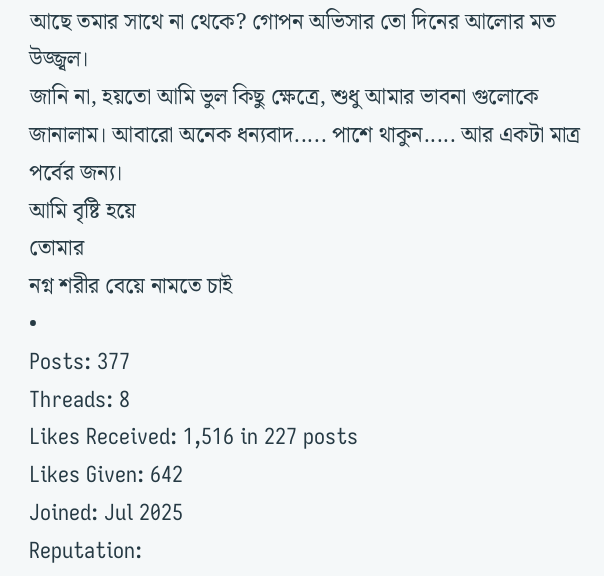আছে তমার সাথে না থেকে? গোপন অভিসার তো দিনের আলোর মত উজ্জ্বল।
জানি না, হয়তো আমি ভুল কিছু ক্ষেত্রে, শুধু আমার ভাবনা গুলোকে জানালাম। আবারো অনেক ধন্যবাদ..... পাশে থাকুন..... আর একটা মাত্র পর্বের জন্য।
আমি বৃষ্টি হয়ে
তোমার
নগ্ন শরীর বেয়ে নামতে চাই
•
Posts: 377
Threads: 8
Likes Received: 1,516 in 227 posts
Likes Given: 642
Joined: Jul 2025
Reputation: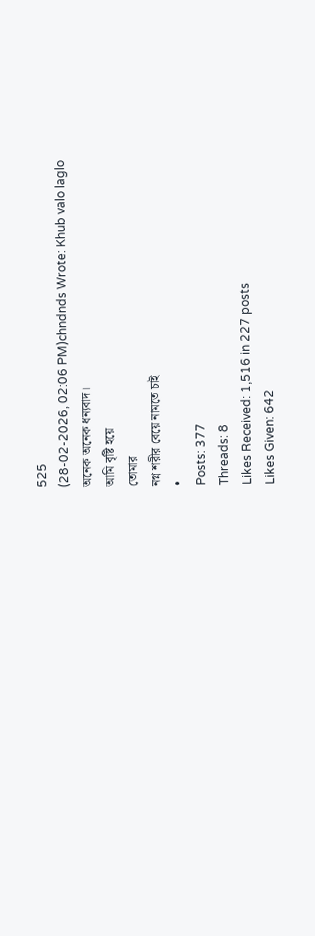525
(28-02-2026, 02:06 PM)chndnds Wrote: Khub valo laglo
অনেক অনেক ধন্যবাদ।
আমি বৃষ্টি হয়ে
তোমার
নগ্ন শরীর বেয়ে নামতে চাই
•
Posts: 377
Threads: 8
Likes Received: 1,516 in 227 posts
Likes Given: 642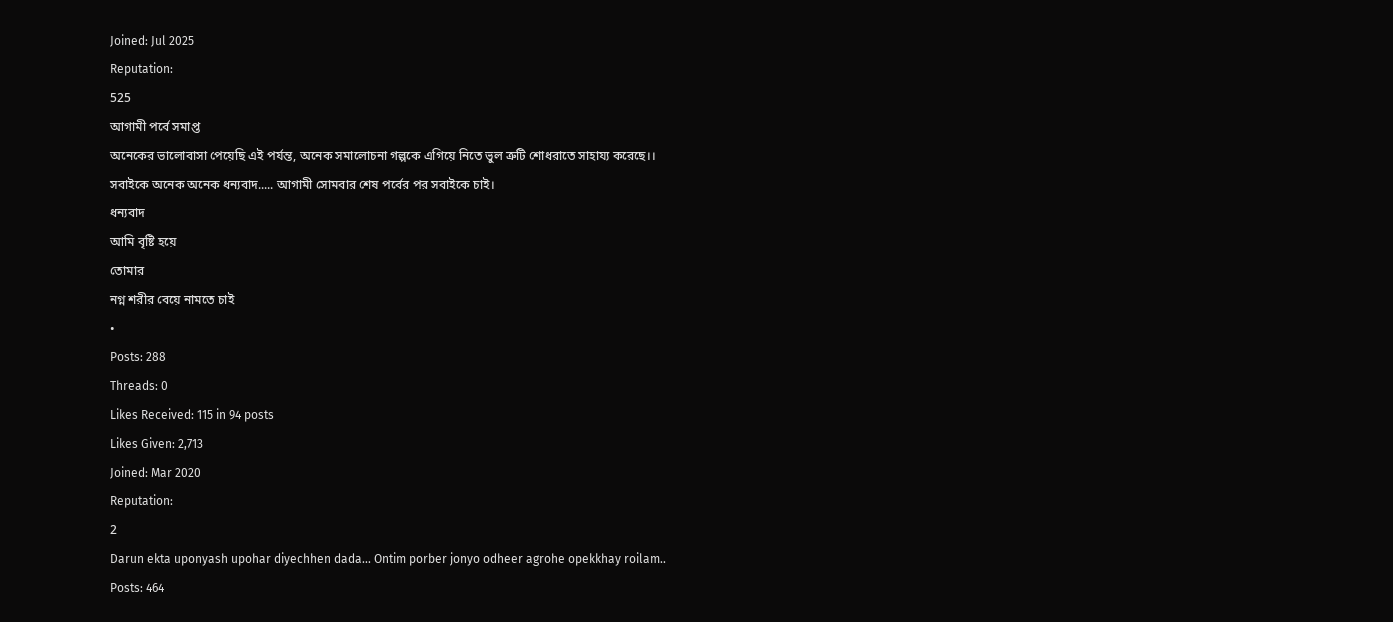Joined: Jul 2025
Reputation:
525
আগামী পর্বে সমাপ্ত
অনেকের ভালোবাসা পেয়েছি এই পর্যন্ত, অনেক সমালোচনা গল্পকে এগিয়ে নিতে ভুল ত্রুটি শোধরাতে সাহায্য করেছে।।
সবাইকে অনেক অনেক ধন্যবাদ..... আগামী সোমবার শেষ পর্বের পর সবাইকে চাই।
ধন্যবাদ
আমি বৃষ্টি হয়ে
তোমার
নগ্ন শরীর বেয়ে নামতে চাই
•
Posts: 288
Threads: 0
Likes Received: 115 in 94 posts
Likes Given: 2,713
Joined: Mar 2020
Reputation:
2
Darun ekta uponyash upohar diyechhen dada... Ontim porber jonyo odheer agrohe opekkhay roilam..
Posts: 464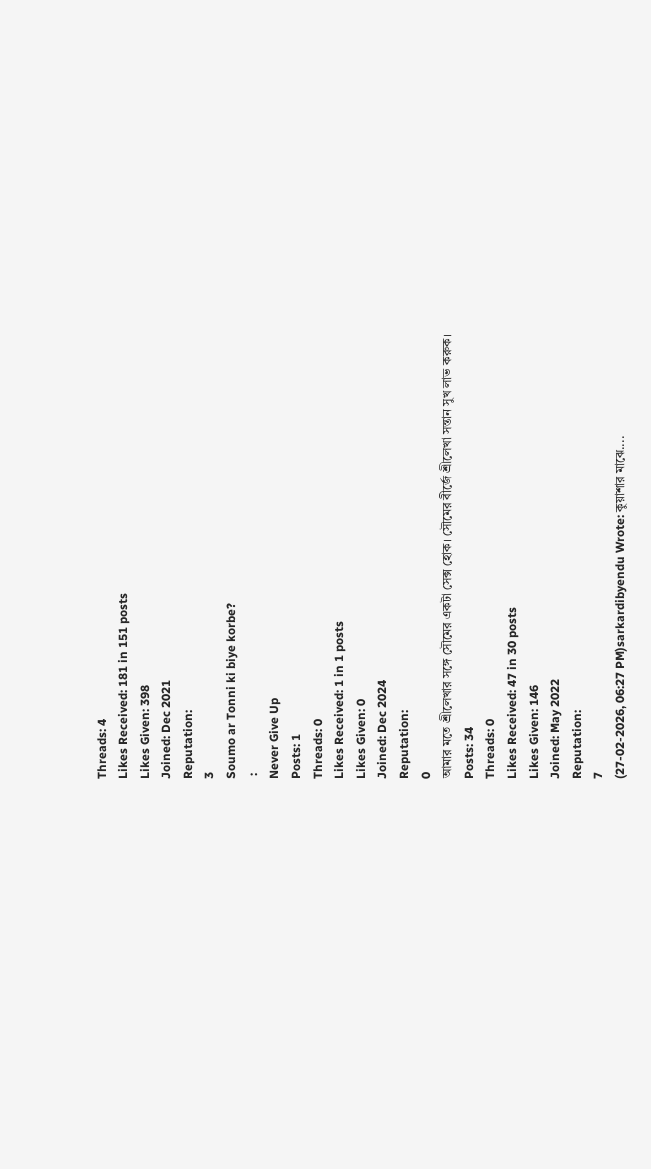Threads: 4
Likes Received: 181 in 151 posts
Likes Given: 398
Joined: Dec 2021
Reputation:
3
Soumo ar Tonni ki biye korbe?
 :
Never Give Up
Posts: 1
Threads: 0
Likes Received: 1 in 1 posts
Likes Given: 0
Joined: Dec 2024
Reputation:
0
আমার মতে শ্রীলেখার সঙ্গে সৌমের একটা সেক্স হোক। সৌমের বীর্জে শ্রীলেখা সন্তান সুখ লাভ করুক।
Posts: 34
Threads: 0
Likes Received: 47 in 30 posts
Likes Given: 146
Joined: May 2022
Reputation:
7
(27-02-2026, 06:27 PM)sarkardibyendu Wrote: কুয়াশার মাঝে....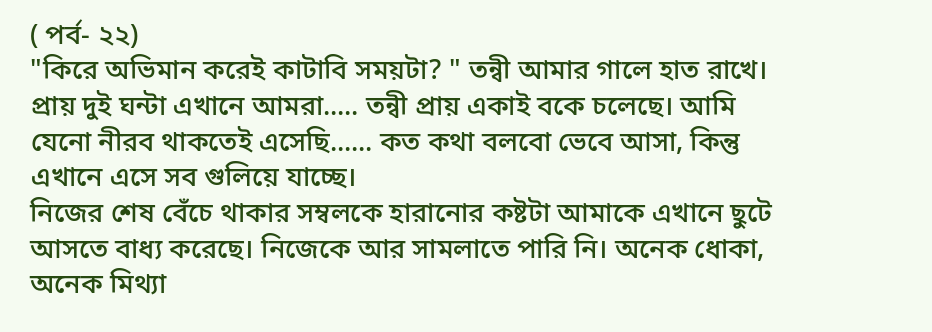( পর্ব- ২২)
"কিরে অভিমান করেই কাটাবি সময়টা? " তন্বী আমার গালে হাত রাখে। প্রায় দুই ঘন্টা এখানে আমরা..... তন্বী প্রায় একাই বকে চলেছে। আমি যেনো নীরব থাকতেই এসেছি...... কত কথা বলবো ভেবে আসা, কিন্তু এখানে এসে সব গুলিয়ে যাচ্ছে।
নিজের শেষ বেঁচে থাকার সম্বলকে হারানোর কষ্টটা আমাকে এখানে ছুটে আসতে বাধ্য করেছে। নিজেকে আর সামলাতে পারি নি। অনেক ধোকা, অনেক মিথ্যা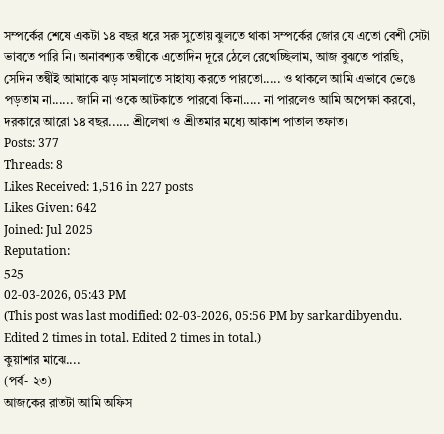সম্পর্কের শেষে একটা ১৪ বছর ধরে সরু সুতোয় ঝুলতে থাকা সম্পর্কের জোর যে এতো বেশী সেটা ভাবতে পারি নি। অনাবশ্যক তন্বীকে এতোদিন দূরে ঠেলে রেখেচ্ছিলাম, আজ বুঝতে পারছি, সেদিন তন্বীই আমাকে ঝড় সামলাতে সাহায্য করতে পারতো..... ও থাকলে আমি এভাবে ভেঙে পড়তাম না...... জানি না ওকে আটকাতে পারবো কিনা..... না পারলেও আমি অপেক্ষা করবো, দরকারে আরো ১৪ বছর...... শ্রীলেখা ও শ্রীতমার মধ্যে আকাশ পাতাল তফাত।
Posts: 377
Threads: 8
Likes Received: 1,516 in 227 posts
Likes Given: 642
Joined: Jul 2025
Reputation:
525
02-03-2026, 05:43 PM
(This post was last modified: 02-03-2026, 05:56 PM by sarkardibyendu. Edited 2 times in total. Edited 2 times in total.)
কুয়াশার মাঝে....
(পর্ব- ২৩)
আজকের রাতটা আমি অফিস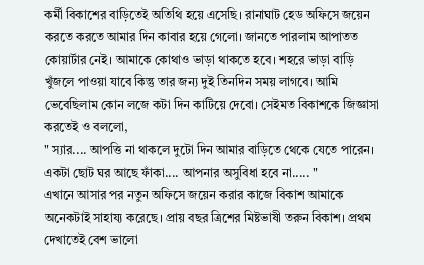কর্মী বিকাশের বাড়িতেই অতিথি হয়ে এসেছি। রানাঘাট হেড অফিসে জয়েন করতে করতে আমার দিন কাবার হয়ে গেলো। জানতে পারলাম আপাতত কোয়ার্টার নেই। আমাকে কোথাও ভাড়া থাকতে হবে। শহরে ভাড়া বাড়ি খুঁজলে পাওয়া যাবে কিন্তু তার জন্য দুই তিনদিন সময় লাগবে। আমি ভেবেছিলাম কোন লজে কটা দিন কাটিয়ে দেবো। সেইমত বিকাশকে জিজ্ঞাসা করতেই ও বললো,
" স্যার.... আপত্তি না থাকলে দুটো দিন আমার বাড়িতে থেকে যেতে পারেন। একটা ছোট ঘর আছে ফাঁকা.... আপনার অসুবিধা হবে না..... "
এখানে আসার পর নতুন অফিসে জয়েন করার কাজে বিকাশ আমাকে অনেকটাই সাহায্য করেছে। প্রায় বছর ত্রিশের মিষ্টভাষী তরুন বিকাশ। প্রথম দেখাতেই বেশ ভালো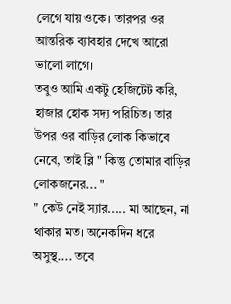লেগে যায় ওকে। তারপর ওর আন্তরিক ব্যাবহার দেখে আরো ভালো লাগে।
তবুও আমি একটু হেজিটেট করি, হাজার হোক সদ্য পরিচিত। তার উপর ওর বাড়ির লোক কিভাবে নেবে, তাই ব্লি " কিন্তু তোমার বাড়ির লোকজনের... "
" কেউ নেই স্যার..... মা আছেন, না থাকার মত। অনেকদিন ধরে অসুস্থ.... তবে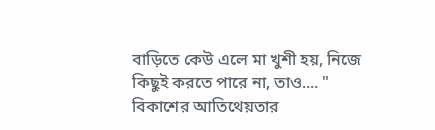বাড়িতে কেউ এলে মা খুশী হয়, নিজে কিছুই করতে পারে না, তাও.... "
বিকাশের আতিথেয়তার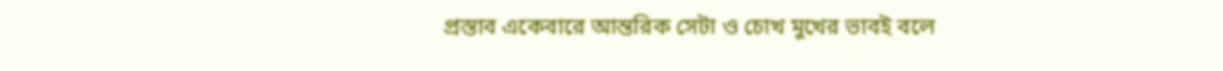প্রস্তাব একেবারে আন্তরিক সেটা ও চোখ মুখের ভাবই বলে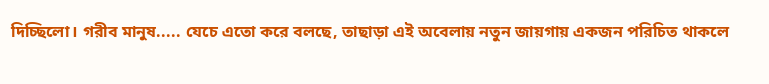দিচ্ছিলো। গরীব মানুষ..... যেচে এতো করে বলছে, তাছাড়া এই অবেলায় নতুন জায়গায় একজন পরিচিত থাকলে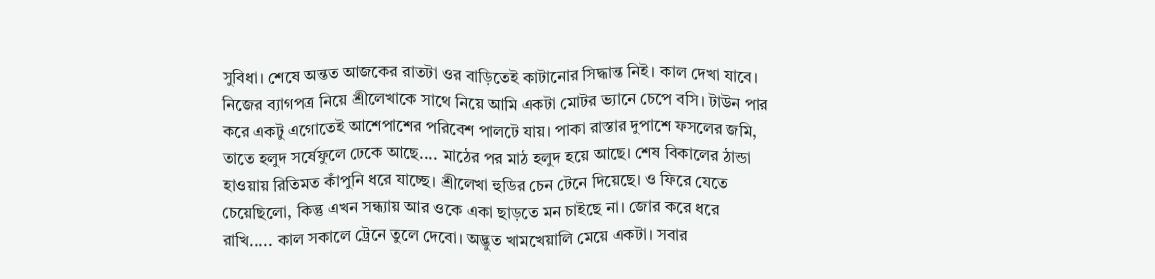সুবিধা। শেষে অন্তত আজকের রাতটা ওর বাড়িতেই কাটানোর সিদ্ধান্ত নিই। কাল দেখা যাবে।
নিজের ব্যাগপত্র নিয়ে শ্রীলেখাকে সাথে নিয়ে আমি একটা মোটর ভ্যানে চেপে বসি। টাউন পার করে একটু এগোতেই আশেপাশের পরিবেশ পালটে যায়। পাকা রাস্তার দুপাশে ফসলের জমি, তাতে হলুদ সর্ষেফুলে ঢেকে আছে.... মাঠের পর মাঠ হলুদ হয়ে আছে। শেষ বিকালের ঠান্ডা হাওয়ায় রিতিমত কাঁপুনি ধরে যাচ্ছে। শ্রীলেখা হুডির চেন টেনে দিয়েছে। ও ফিরে যেতে চেয়েছিলো, কিন্তু এখন সন্ধ্যায় আর ওকে একা ছাড়তে মন চাইছে না। জোর করে ধরে রাখি..... কাল সকালে ট্রেনে তুলে দেবো। অদ্ভুত খামখেয়ালি মেয়ে একটা। সবার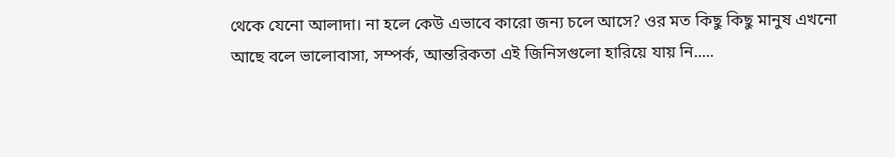থেকে যেনো আলাদা। না হলে কেউ এভাবে কারো জন্য চলে আসে? ওর মত কিছু কিছু মানুষ এখনো আছে বলে ভালোবাসা, সম্পর্ক, আন্তরিকতা এই জিনিসগুলো হারিয়ে যায় নি.....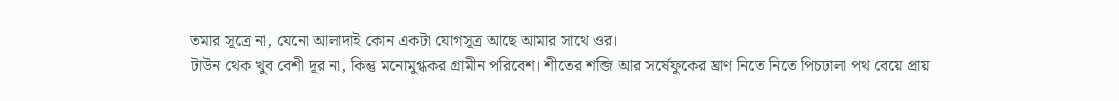তমার সূত্রে না, যেনো আলাদাই কোন একটা যোগসূত্র আছে আমার সাথে ওর।
টাউন থেক খুব বেশী দূর না, কিন্তু মনোমুগ্ধকর গ্রামীন পরিবেশ। শীতের শব্জি আর সর্ষেফুকের ঘ্রাণ নিতে নিতে পিচঢালা পথ বেয়ে প্রায়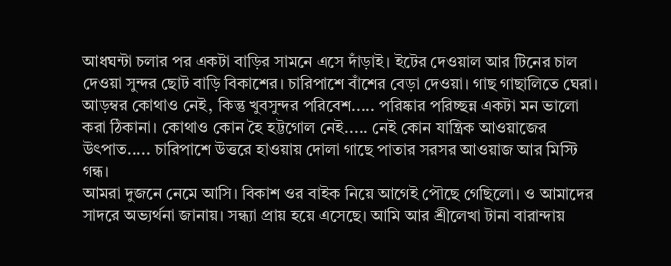আধঘন্টা চলার পর একটা বাড়ির সামনে এসে দাঁড়াই। ইটের দেওয়াল আর টিনের চাল দেওয়া সুন্দর ছোট বাড়ি বিকাশের। চারিপাশে বাঁশের বেড়া দেওয়া। গাছ গাছালিতে ঘেরা। আড়ম্বর কোথাও নেই, কিন্তু খুবসুন্দর পরিবেশ..... পরিষ্কার পরিচ্ছন্ন একটা মন ভালো করা ঠিকানা। কোথাও কোন হৈ হট্টগোল নেই..... নেই কোন যান্ত্রিক আওয়াজের উৎপাত..... চারিপাশে উত্তরে হাওয়ায় দোলা গাছে পাতার সরসর আওয়াজ আর মিস্টি গন্ধ।
আমরা দুজনে নেমে আসি। বিকাশ ওর বাইক নিয়ে আগেই পৌছে গেছিলো। ও আমাদের সাদরে অভ্যর্থনা জানায়। সন্ধ্যা প্রায় হয়ে এসেছে। আমি আর শ্রীলেখা টানা বারান্দায়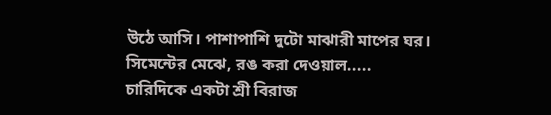উঠে আসি। পাশাপাশি দুটো মাঝারী মাপের ঘর। সিমেন্টের মেঝে, রঙ করা দেওয়াল..... চারিদিকে একটা শ্রী বিরাজ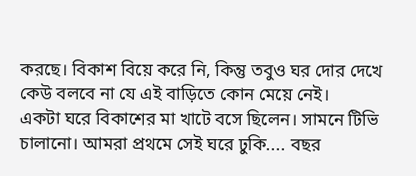করছে। বিকাশ বিয়ে করে নি, কিন্তু তবুও ঘর দোর দেখে কেউ বলবে না যে এই বাড়িতে কোন মেয়ে নেই।
একটা ঘরে বিকাশের মা খাটে বসে ছিলেন। সামনে টিভি চালানো। আমরা প্রথমে সেই ঘরে ঢুকি.... বছর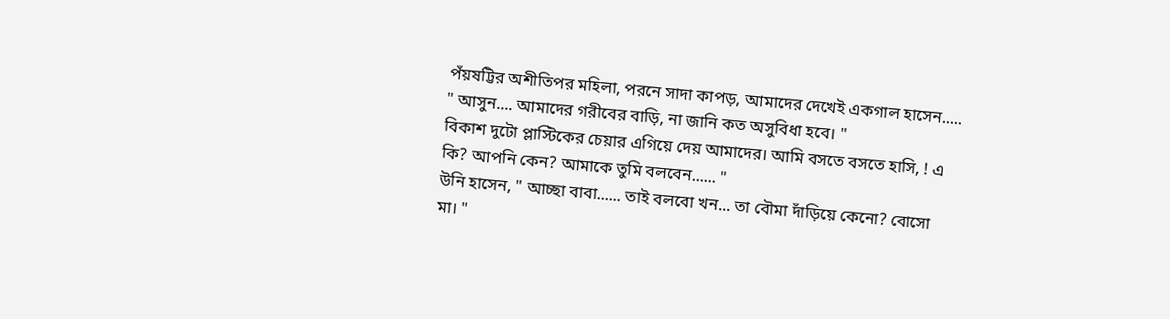পঁয়ষট্টির অশীতিপর মহিলা, পরনে সাদা কাপড়, আমাদের দেখেই একগাল হাসেন..... " আসুন.... আমাদের গরীবের বাড়ি, না জানি কত অসুবিধা হবে। "
বিকাশ দুটো প্লাস্টিকের চেয়ার এগিয়ে দেয় আমাদের। আমি বসতে বসতে হাসি, ! এ কি? আপনি কেন? আমাকে তুমি বলবেন...... "
উনি হাসেন, " আচ্ছা বাবা...... তাই বলবো খন... তা বৌমা দাঁড়িয়ে কেনো? বোসো মা। "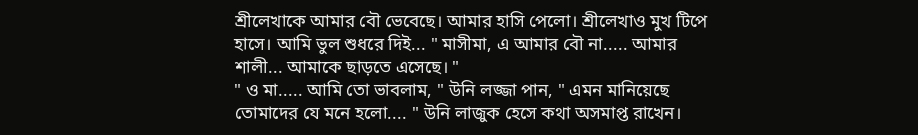শ্রীলেখাকে আমার বৌ ভেবেছে। আমার হাসি পেলো। শ্রীলেখাও মুখ টিপে হাসে। আমি ভুল শুধরে দিই... " মাসীমা, এ আমার বৌ না..... আমার শালী... আমাকে ছাড়তে এসেছে। "
" ও মা..... আমি তো ভাবলাম, " উনি লজ্জা পান, " এমন মানিয়েছে তোমাদের যে মনে হলো.... " উনি লাজুক হেসে কথা অসমাপ্ত রাখেন।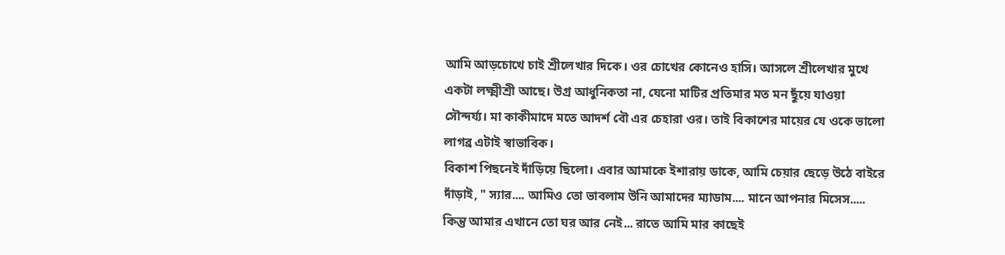আমি আড়চোখে চাই শ্রীলেখার দিকে। ওর চোখের কোনেও হাসি। আসলে শ্রীলেখার মুখে একটা লক্ষ্মীশ্রী আছে। উগ্র আধুনিকতা না, যেনো মাটির প্রতিমার মত মন ছুঁয়ে যাওয়া সৌন্দর্য্য। মা কাকীমাদে মতে আদর্শ বৌ এর চেহারা ওর। তাই বিকাশের মায়ের যে ওকে ভালো লাগব্র এটাই স্বাভাবিক।
বিকাশ পিছনেই দাঁড়িয়ে ছিলো। এবার আমাকে ইশারায় ডাকে, আমি চেয়ার ছেড়ে উঠে বাইরে দাঁড়াই, " স্যার.... আমিও তো ভাবলাম উনি আমাদের ম্যাডাম.... মানে আপনার মিসেস..... কিন্তু আমার এখানে তো ঘর আর নেই... রাতে আমি মার কাছেই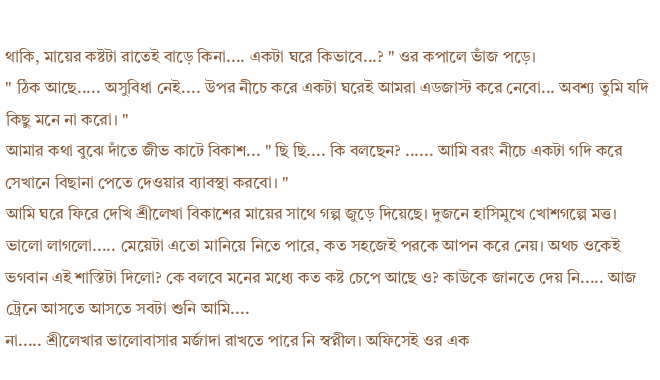থাকি, মায়ের কষ্টটা রাতেই বাড়ে কিনা.... একটা ঘরে কিভাবে...? " ওর কপালে ভাঁজ পড়ে।
" ঠিক আছে..... অসুবিধা নেই.... উপর নীচে করে একটা ঘরেই আমরা এডজাস্ট করে নেবো... অবশ্য তুমি যদি কিছু মনে না করো। "
আমার কথা বুঝে দাঁতে জীভ কাটে বিকাশ... " ছি ছি.... কি বলছেন? ...... আমি বরং নীচে একটা গদি করে সেখানে বিছানা পেতে দেওয়ার ব্যাবস্থা করবো। "
আমি ঘরে ফিরে দেখি শ্রীলেখা বিকাশের মায়ের সাথে গল্প জুড়ে দিয়েছে। দুজনে হাসিমুখে খোশগল্পে মত্ত। ভালো লাগলো..... মেয়েটা এতো মানিয়ে নিতে পারে, কত সহজেই পরকে আপন করে নেয়। অথচ ওকেই ভগবান এই শাস্তিটা দিলো? কে বলবে মনের মধ্যে কত কষ্ট চেপে আছে ও? কাউকে জানতে দেয় নি..... আজ ট্রেনে আসতে আসতে সবটা শুনি আমি....
না..... শ্রীলেখার ভালোবাসার মর্জাদা রাখতে পারে নি স্বপ্নীল। অফিসেই ওর এক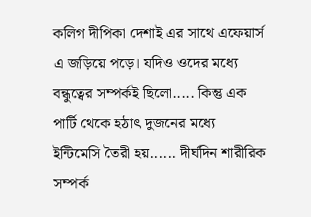কলিগ দীপিকা দেশাই এর সাথে এফেয়ার্স এ জড়িয়ে পড়ে। যদিও ওদের মধ্যে বন্ধুত্বের সম্পর্কই ছিলো..... কিন্তু এক পার্টি থেকে হঠাৎ দুজনের মধ্যে ইন্টিমেসি তৈরী হয়...... দীর্ঘদিন শারীরিক সম্পর্ক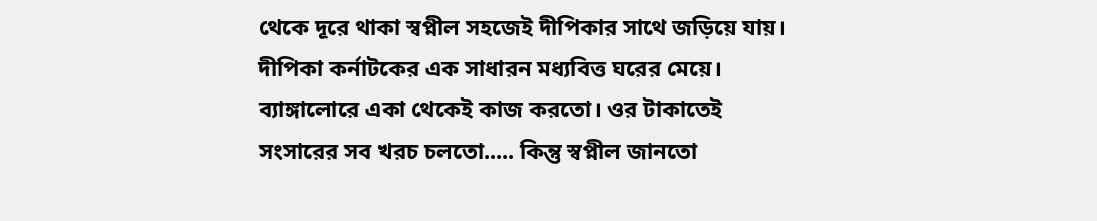থেকে দূরে থাকা স্বপ্নীল সহজেই দীপিকার সাথে জড়িয়ে যায়।
দীপিকা কর্নাটকের এক সাধারন মধ্যবিত্ত ঘরের মেয়ে। ব্যাঙ্গালোরে একা থেকেই কাজ করতো। ওর টাকাতেই সংসারের সব খরচ চলতো..... কিন্তু স্বপ্নীল জানতো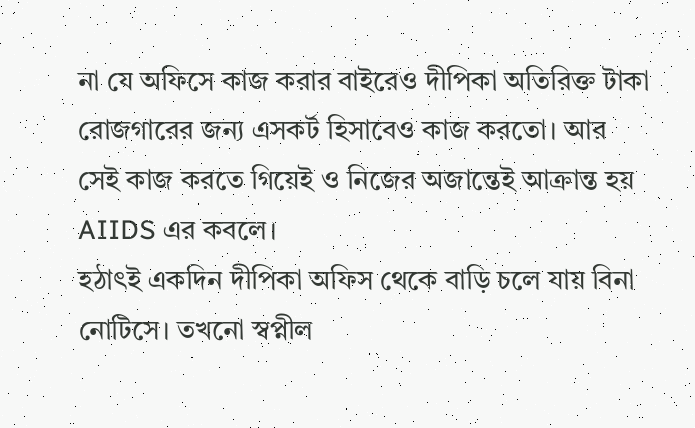না যে অফিসে কাজ করার বাইরেও দীপিকা অতিরিক্ত টাকা রোজগারের জন্য এসকর্ট হিসাবেও কাজ করতো। আর সেই কাজ করতে গিয়েই ও নিজের অজান্তেই আক্রান্ত হয় AIIDS এর কবলে।
হঠাৎই একদিন দীপিকা অফিস থেকে বাড়ি চলে যায় বিনা নোটিসে। তখনো স্বপ্নীল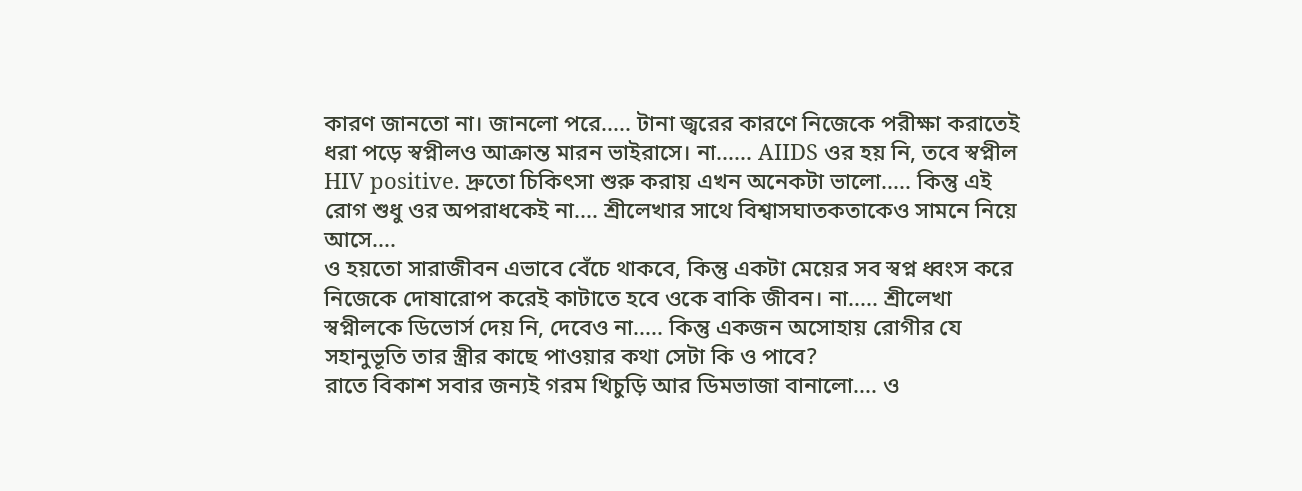কারণ জানতো না। জানলো পরে..... টানা জ্বরের কারণে নিজেকে পরীক্ষা করাতেই ধরা পড়ে স্বপ্নীলও আক্রান্ত মারন ভাইরাসে। না...... AIIDS ওর হয় নি, তবে স্বপ্নীল HIV positive. দ্রুতো চিকিৎসা শুরু করায় এখন অনেকটা ভালো..... কিন্তু এই রোগ শুধু ওর অপরাধকেই না.... শ্রীলেখার সাথে বিশ্বাসঘাতকতাকেও সামনে নিয়ে আসে....
ও হয়তো সারাজীবন এভাবে বেঁচে থাকবে, কিন্তু একটা মেয়ের সব স্বপ্ন ধ্বংস করে নিজেকে দোষারোপ করেই কাটাতে হবে ওকে বাকি জীবন। না..... শ্রীলেখা স্বপ্নীলকে ডিভোর্স দেয় নি, দেবেও না..... কিন্তু একজন অসোহায় রোগীর যে সহানুভূতি তার স্ত্রীর কাছে পাওয়ার কথা সেটা কি ও পাবে?
রাতে বিকাশ সবার জন্যই গরম খিচুড়ি আর ডিমভাজা বানালো.... ও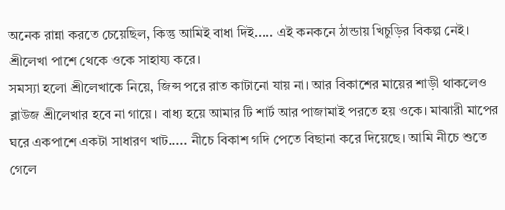অনেক রান্না করতে চেয়েছিল, কিন্তু আমিই বাধা দিই..... এই কনকনে ঠান্ডায় খিচুড়ির বিকল্প নেই। শ্রীলেখা পাশে থেকে ওকে সাহায্য করে।
সমস্যা হলো শ্রীলেখাকে নিয়ে, জিন্স পরে রাত কাটানো যায় না। আর বিকাশের মায়ের শাড়ী থাকলেও ব্লাউজ শ্রীলেখার হবে না গায়ে। বাধ্য হয়ে আমার টি শার্ট আর পাজামাই পরতে হয় ওকে। মাঝারী মাপের ঘরে একপাশে একটা সাধারণ খাট..... নীচে বিকাশ গদি পেতে বিছানা করে দিয়েছে। আমি নীচে শুতে গেলে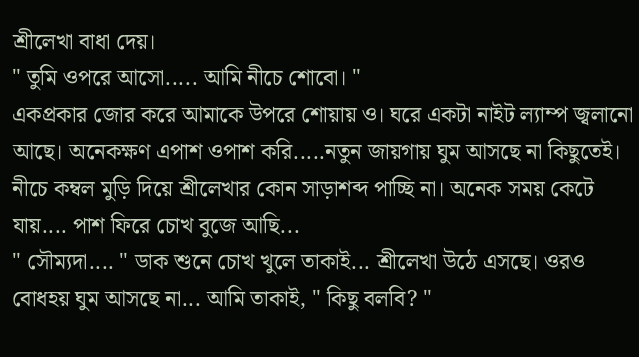শ্রীলেখা বাধা দেয়।
" তুমি ওপরে আসো..... আমি নীচে শোবো। "
একপ্রকার জোর করে আমাকে উপরে শোয়ায় ও। ঘরে একটা নাইট ল্যাম্প জ্বলানো আছে। অনেকক্ষণ এপাশ ওপাশ করি.....নতুন জায়গায় ঘুম আসছে না কিছুতেই। নীচে কম্বল মুড়ি দিয়ে শ্রীলেখার কোন সাড়াশব্দ পাচ্ছি না। অনেক সময় কেটে যায়.... পাশ ফিরে চোখ বুজে আছি...
" সৌম্যদা.... " ডাক শুনে চোখ খুলে তাকাই... শ্রীলেখা উঠে এসছে। ওরও বোধহয় ঘুম আসছে না... আমি তাকাই, " কিছু বলবি? "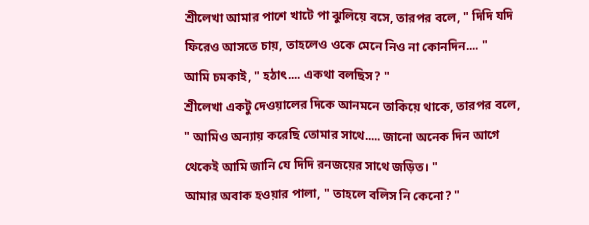শ্রীলেখা আমার পাশে খাটে পা ঝুলিয়ে বসে, তারপর বলে, " দিদি যদি ফিরেও আসতে চায়, তাহলেও ওকে মেনে নিও না কোনদিন.... "
আমি চমকাই, " হঠাৎ.... একথা বলছিস? "
শ্রীলেখা একটু দেওয়ালের দিকে আনমনে তাকিয়ে থাকে, তারপর বলে, " আমিও অন্যায় করেছি তোমার সাথে..... জানো অনেক দিন আগে থেকেই আমি জানি যে দিদি রনজয়ের সাথে জড়িত। "
আমার অবাক হওয়ার পালা, " তাহলে বলিস নি কেনো? "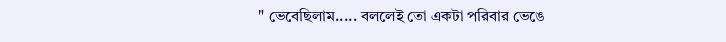" ভেবেছিলাম..... বললেই তো একটা পরিবার ভেঙে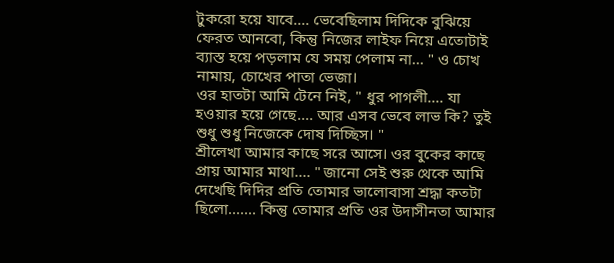টুকরো হয়ে যাবে.... ভেবেছিলাম দিদিকে বুঝিয়ে ফেরত আনবো, কিন্তু নিজের লাইফ নিয়ে এতোটাই ব্যাস্ত হয়ে পড়লাম যে সময় পেলাম না... " ও চোখ নামায়, চোখের পাতা ভেজা।
ওর হাতটা আমি টেনে নিই, " ধুর পাগলী.... যা হওয়ার হয়ে গেছে.... আর এসব ভেবে লাভ কি? তুই শুধু শুধু নিজেকে দোষ দিচ্ছিস। "
শ্রীলেখা আমার কাছে সরে আসে। ওর বুকের কাছে প্রায় আমার মাথা.... " জানো সেই শুরু থেকে আমি দেখেছি দিদির প্রতি তোমার ভালোবাসা শ্রদ্ধা কতটা ছিলো....... কিন্তু তোমার প্রতি ওর উদাসীনতা আমার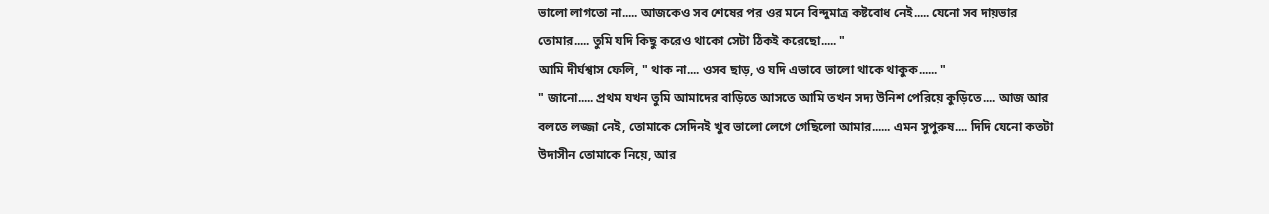ভালো লাগতো না..... আজকেও সব শেষের পর ওর মনে বিন্দুমাত্র কষ্টবোধ নেই..... যেনো সব দায়ভার তোমার..... তুমি যদি কিছু করেও থাকো সেটা ঠিকই করেছো..... "
আমি দীর্ঘশ্বাস ফেলি, " থাক না.... ওসব ছাড়, ও যদি এভাবে ভালো থাকে থাকুক...... "
" জানো..... প্রথম যখন তুমি আমাদের বাড়িতে আসতে আমি তখন সদ্য উনিশ পেরিয়ে কুড়িতে.... আজ আর বলতে লজ্জা নেই, তোমাকে সেদিনই খুব ভালো লেগে গেছিলো আমার...... এমন সুপুরুষ.... দিদি যেনো কতটা উদাসীন তোমাকে নিয়ে, আর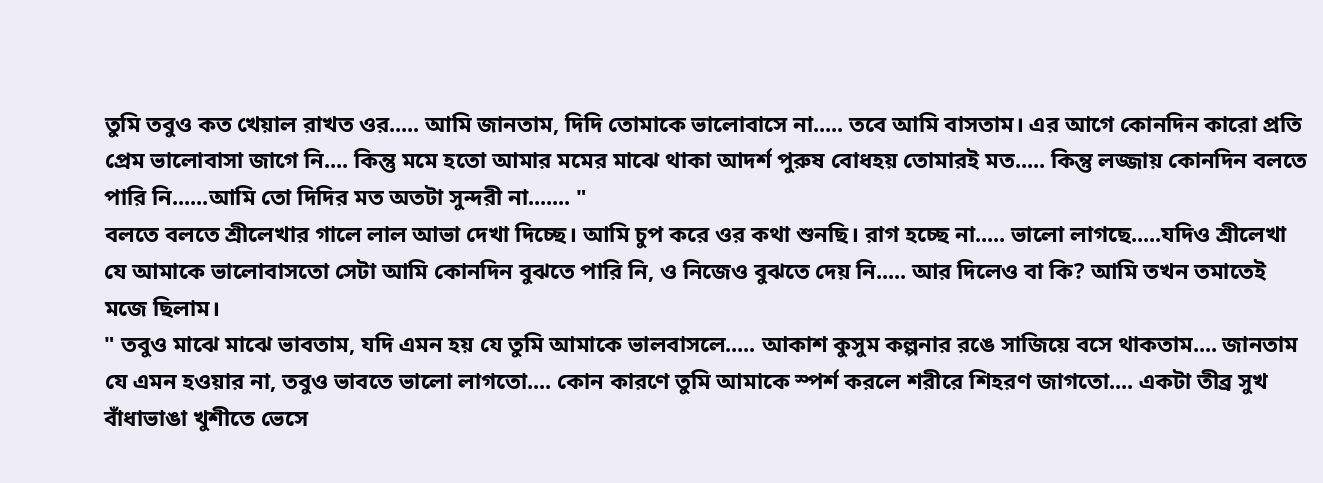তুমি তবুও কত খেয়াল রাখত ওর..... আমি জানতাম, দিদি তোমাকে ভালোবাসে না..... তবে আমি বাসতাম। এর আগে কোনদিন কারো প্রতি প্রেম ভালোবাসা জাগে নি.... কিন্তু মমে হতো আমার মমের মাঝে থাকা আদর্শ পুরুষ বোধহয় তোমারই মত..... কিন্তু লজ্জায় কোনদিন বলতে পারি নি......আমি তো দিদির মত অতটা সুন্দরী না....... "
বলতে বলতে শ্রীলেখার গালে লাল আভা দেখা দিচ্ছে। আমি চুপ করে ওর কথা শুনছি। রাগ হচ্ছে না..... ভালো লাগছে.....যদিও শ্রীলেখা যে আমাকে ভালোবাসতো সেটা আমি কোনদিন বুঝতে পারি নি, ও নিজেও বুঝতে দেয় নি..... আর দিলেও বা কি? আমি তখন তমাতেই মজে ছিলাম।
" তবুও মাঝে মাঝে ভাবতাম, যদি এমন হয় যে তুমি আমাকে ভালবাসলে..... আকাশ কুসুম কল্পনার রঙে সাজিয়ে বসে থাকতাম.... জানতাম যে এমন হওয়ার না, তবুও ভাবতে ভালো লাগতো.... কোন কারণে তুমি আমাকে স্পর্শ করলে শরীরে শিহরণ জাগতো.... একটা তীব্র সুখ বাঁধাভাঙা খুশীতে ভেসে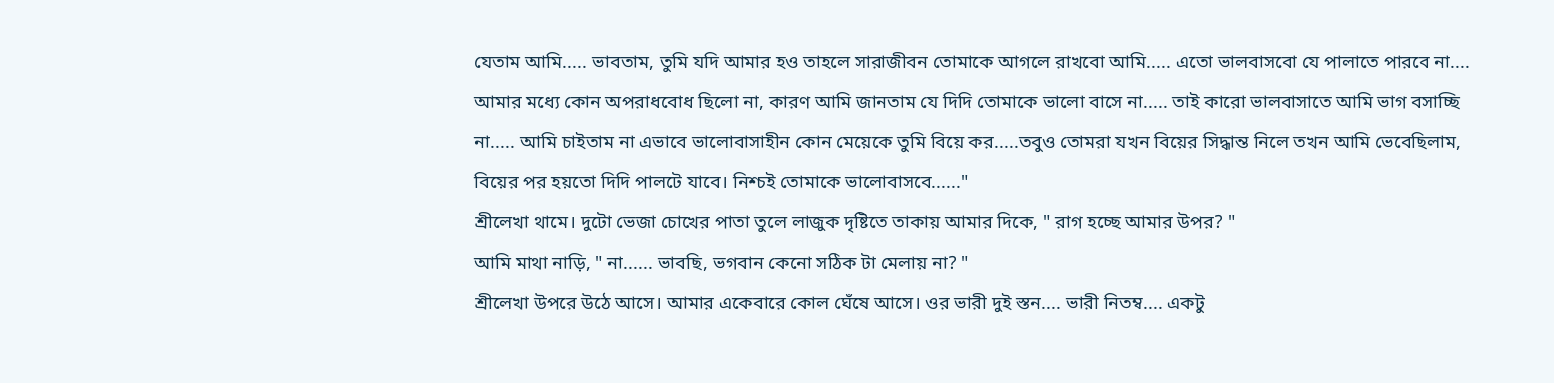যেতাম আমি..... ভাবতাম, তুমি যদি আমার হও তাহলে সারাজীবন তোমাকে আগলে রাখবো আমি..... এতো ভালবাসবো যে পালাতে পারবে না.... আমার মধ্যে কোন অপরাধবোধ ছিলো না, কারণ আমি জানতাম যে দিদি তোমাকে ভালো বাসে না..... তাই কারো ভালবাসাতে আমি ভাগ বসাচ্ছি না..... আমি চাইতাম না এভাবে ভালোবাসাহীন কোন মেয়েকে তুমি বিয়ে কর.....তবুও তোমরা যখন বিয়ের সিদ্ধান্ত নিলে তখন আমি ভেবেছিলাম, বিয়ের পর হয়তো দিদি পালটে যাবে। নিশ্চই তোমাকে ভালোবাসবে......"
শ্রীলেখা থামে। দুটো ভেজা চোখের পাতা তুলে লাজুক দৃষ্টিতে তাকায় আমার দিকে, " রাগ হচ্ছে আমার উপর? "
আমি মাথা নাড়ি, " না...... ভাবছি, ভগবান কেনো সঠিক টা মেলায় না? "
শ্রীলেখা উপরে উঠে আসে। আমার একেবারে কোল ঘেঁষে আসে। ওর ভারী দুই স্তন.... ভারী নিতম্ব.... একটু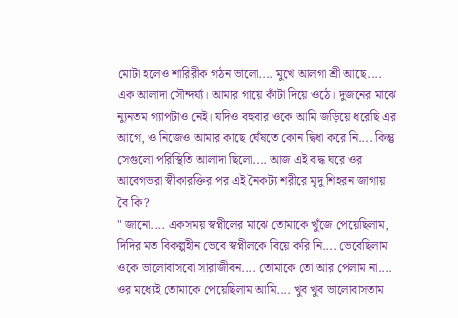মোটা হলেও শারিরীক গঠন ভালো.... মুখে আলগা শ্রী আছে.... এক আলাদা সৌন্দর্য্য। আমার গায়ে কাঁটা দিয়ে ওঠে। দুজনের মাঝে ন্যুনতম গ্যাপটাও নেই। যদিও বহুবার ওকে আমি জড়িয়ে ধরেছি এর আগে, ও নিজেও আমার কাছে ঘেঁষতে কোন দ্বিধা করে নি.... কিন্তু সেগুলো পরিস্থিতি আলাদা ছিলো.... আজ এই বদ্ধ ঘরে ওর আবেগভরা স্বীকারক্তির পর এই নৈকট্য শরীরে মৃদু শিহরন জাগায় বৈ কি?
" জানো.... একসময় স্বপ্নীলের মাঝে তোমাকে খুঁজে পেয়েছিলাম, দিদির মত বিকল্পহীন ভেবে স্বপ্নীলকে বিয়ে করি নি.... ভেবেছিলাম ওকে ভালোবাসবো সারাজীবন.... তোমাকে তো আর পেলাম না.... ওর মধ্যেই তোমাকে পেয়েছিলাম আমি.... খুব খুব ভালোবাসতাম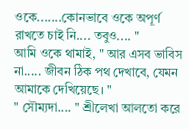ওকে.......কোনভাবে ওকে অপূর্ণ রাখতে চাই নি.... তবুও.... "
আমি ওকে থামাই, " আর এসব ভাবিস না..... জীবন ঠিক পথ দেখাবে, যেমন আমাকে দেখিয়েছে। "
" সৌম্যদা.... " শ্রীলেখা আলতো করে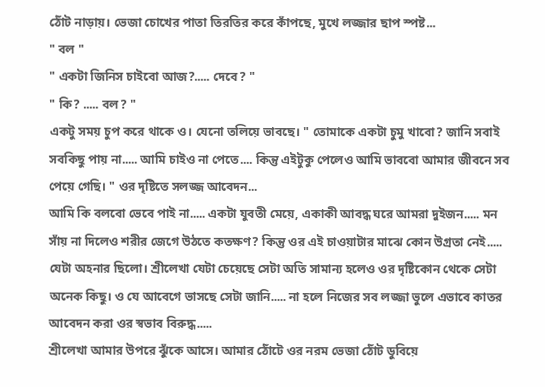ঠোঁট নাড়ায়। ভেজা চোখের পাতা তিরতির করে কাঁপছে, মুখে লজ্জার ছাপ স্পষ্ট...
" বল "
" একটা জিনিস চাইবো আজ?..... দেবে? "
" কি? ..... বল? "
একটু সময় চুপ করে থাকে ও। যেনো তলিয়ে ভাবছে। " তোমাকে একটা চুমু খাবো? জানি সবাই সবকিছু পায় না..... আমি চাইও না পেতে.... কিন্তু এইটুকু পেলেও আমি ভাববো আমার জীবনে সব পেয়ে গেছি। " ওর দৃষ্টিতে সলজ্জ আবেদন...
আমি কি বলবো ভেবে পাই না..... একটা যুবতী মেয়ে, একাকী আবদ্ধ ঘরে আমরা দুইজন..... মন সাঁয় না দিলেও শরীর জেগে উঠতে কতক্ষণ? কিন্তু ওর এই চাওয়াটার মাঝে কোন উগ্রতা নেই..... যেটা অহনার ছিলো। শ্রীলেখা যেটা চেয়েছে সেটা অতি সামান্য হলেও ওর দৃষ্টিকোন থেকে সেটা অনেক কিছু। ও যে আবেগে ভাসছে সেটা জানি..... না হলে নিজের সব লজ্জা ভুলে এভাবে কাতর আবেদন করা ওর স্বভাব বিরুদ্ধ.....
শ্রীলেখা আমার উপরে ঝুঁকে আসে। আমার ঠোঁটে ওর নরম ভেজা ঠোঁট ডুবিয়ে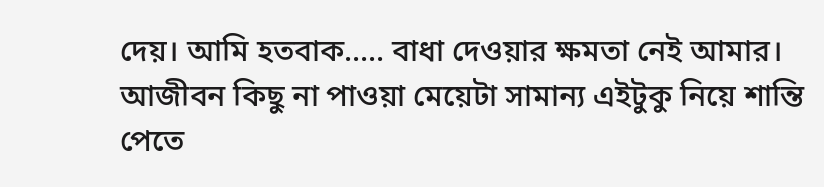দেয়। আমি হতবাক..... বাধা দেওয়ার ক্ষমতা নেই আমার। আজীবন কিছু না পাওয়া মেয়েটা সামান্য এইটুকু নিয়ে শান্তি পেতে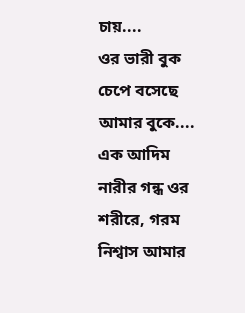চায়....
ওর ভারী বুক চেপে বসেছে আমার বুকে.... এক আদিম নারীর গন্ধ ওর শরীরে, গরম নিশ্বাস আমার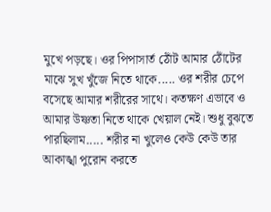মুখে পড়ছে। ওর পিপাসার্ত ঠোঁট আমার ঠোঁটের মাঝে সুখ খুঁজে নিতে থাকে..... ওর শরীর চেপে বসেছে আমার শরীরের সাথে। কতক্ষণ এভাবে ও আমার উষ্ণতা নিতে থাকে খেয়াল নেই। শুধু বুঝতে পারছিলাম..... শরীর না খুলেও কেউ কেউ তার আকাঙ্খা পুরোন করতে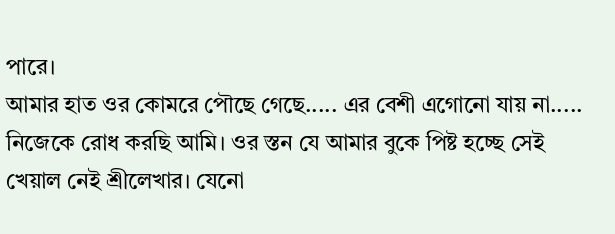পারে।
আমার হাত ওর কোমরে পৌছে গেছে..... এর বেশী এগোনো যায় না..... নিজেকে রোধ করছি আমি। ওর স্তন যে আমার বুকে পিষ্ট হচ্ছে সেই খেয়াল নেই শ্রীলেখার। যেনো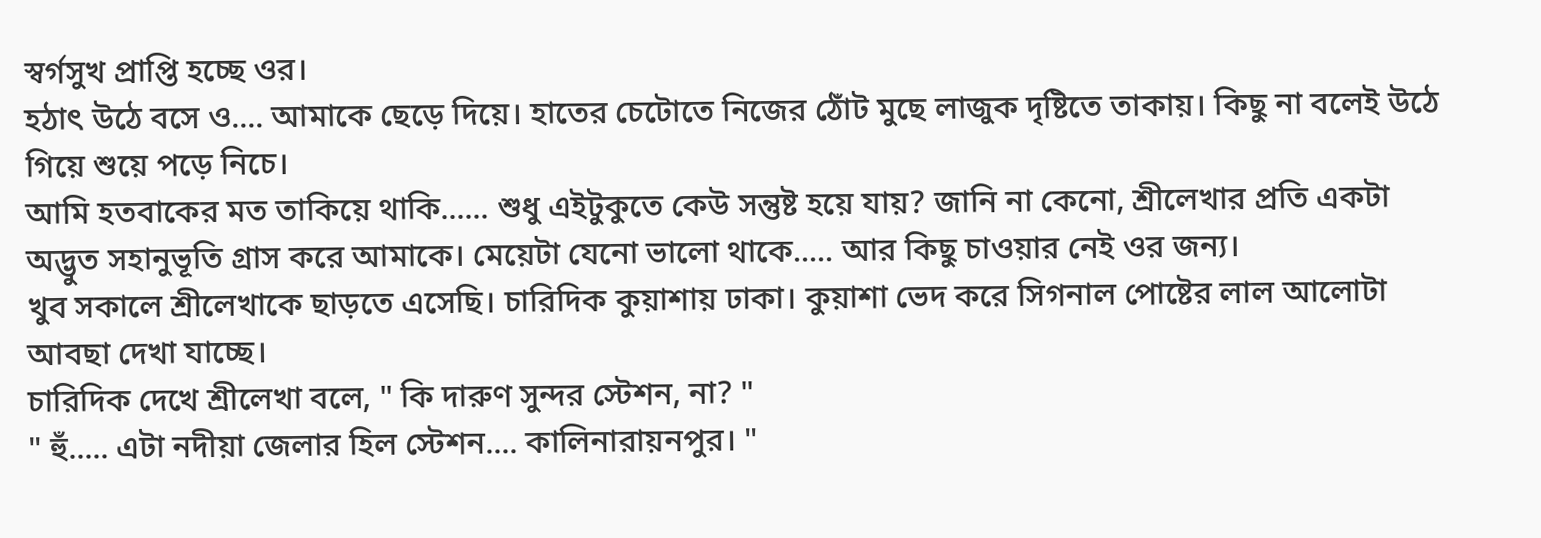স্বর্গসুখ প্রাপ্তি হচ্ছে ওর।
হঠাৎ উঠে বসে ও.... আমাকে ছেড়ে দিয়ে। হাতের চেটোতে নিজের ঠোঁট মুছে লাজুক দৃষ্টিতে তাকায়। কিছু না বলেই উঠে গিয়ে শুয়ে পড়ে নিচে।
আমি হতবাকের মত তাকিয়ে থাকি...... শুধু এইটুকুতে কেউ সন্তুষ্ট হয়ে যায়? জানি না কেনো, শ্রীলেখার প্রতি একটা অদ্ভুত সহানুভূতি গ্রাস করে আমাকে। মেয়েটা যেনো ভালো থাকে..... আর কিছু চাওয়ার নেই ওর জন্য।
খুব সকালে শ্রীলেখাকে ছাড়তে এসেছি। চারিদিক কুয়াশায় ঢাকা। কুয়াশা ভেদ করে সিগনাল পোষ্টের লাল আলোটা আবছা দেখা যাচ্ছে।
চারিদিক দেখে শ্রীলেখা বলে, " কি দারুণ সুন্দর স্টেশন, না? "
" হুঁ..... এটা নদীয়া জেলার হিল স্টেশন.... কালিনারায়নপুর। "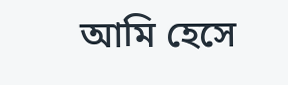আমি হেসে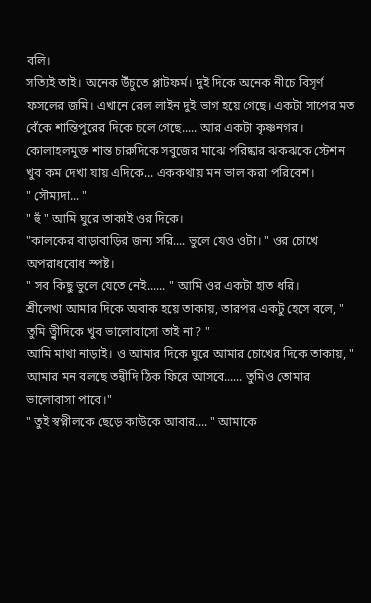বলি।
সত্যিই তাই। অনেক উঁচুতে প্লাটফর্ম। দুই দিকে অনেক নীচে বিসৃর্ণ ফসলের জমি। এখানে রেল লাইন দুই ভাগ হয়ে গেছে। একটা সাপের মত বেঁকে শান্তিপুরের দিকে চলে গেছে..... আর একটা কৃষ্ণনগর। কোলাহলমুক্ত শান্ত চারুদিকে সবুজের মাঝে পরিষ্কার ঝকঝকে স্টেশন খুব কম দেখা যায় এদিকে... এককথায় মন ভাল করা পরিবেশ।
" সৌম্যদা... "
" হুঁ " আমি ঘুরে তাকাই ওর দিকে।
"কালকের বাড়াবাড়ির জন্য সরি.... ভুলে যেও ওটা। " ওর চোখে অপরাধবোধ স্পষ্ট।
" সব কিছু ভুলে যেতে নেই...... " আমি ওর একটা হাত ধরি।
শ্রীলেখা আমার দিকে অবাক হয়ে তাকায়, তারপর একটু হেসে বলে, " তুমি ত্ন্বীদিকে খুব ভালোবাসো তাই না? "
আমি মাথা নাড়াই। ও আমার দিকে ঘুরে আমার চোখের দিকে তাকায়, " আমার মন বলছে তন্বীদি ঠিক ফিরে আসবে...... তুমিও তোমার ভালোবাসা পাবে।"
" তুই স্বপ্নীলকে ছেড়ে কাউকে আবার.... " আমাকে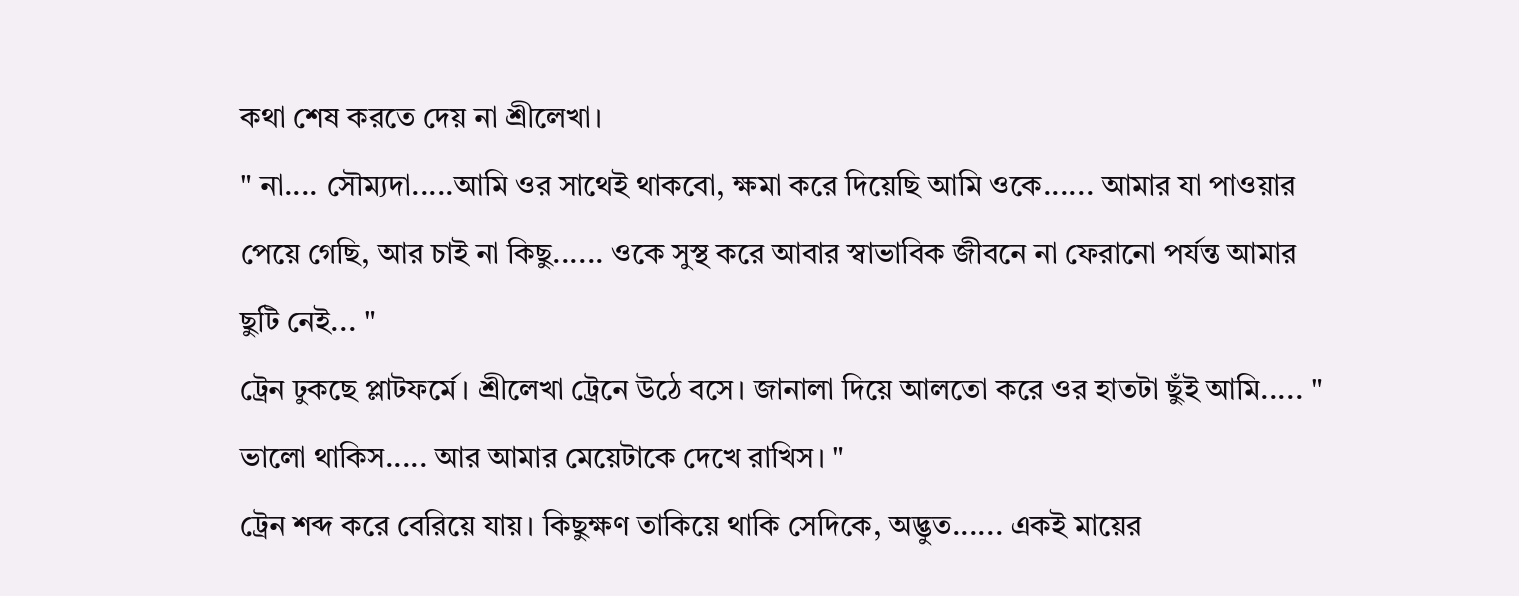কথা শেষ করতে দেয় না শ্রীলেখা।
" না.... সৌম্যদা.....আমি ওর সাথেই থাকবো, ক্ষমা করে দিয়েছি আমি ওকে...... আমার যা পাওয়ার পেয়ে গেছি, আর চাই না কিছু...... ওকে সুস্থ করে আবার স্বাভাবিক জীবনে না ফেরানো পর্যন্ত আমার ছুটি নেই... "
ট্রেন ঢুকছে প্লাটফর্মে। শ্রীলেখা ট্রেনে উঠে বসে। জানালা দিয়ে আলতো করে ওর হাতটা ছুঁই আমি..... " ভালো থাকিস..... আর আমার মেয়েটাকে দেখে রাখিস। "
ট্রেন শব্দ করে বেরিয়ে যায়। কিছুক্ষণ তাকিয়ে থাকি সেদিকে, অদ্ভুত...... একই মায়ের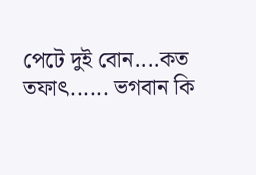পেটে দুই বোন....কত তফাৎ...... ভগবান কি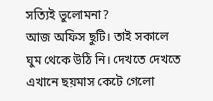সত্যিই ভুলোমনা?
আজ অফিস ছুটি। তাই সকালে ঘুম থেকে উঠি নি। দেখতে দেখতে এখানে ছয়মাস কেটে গেলো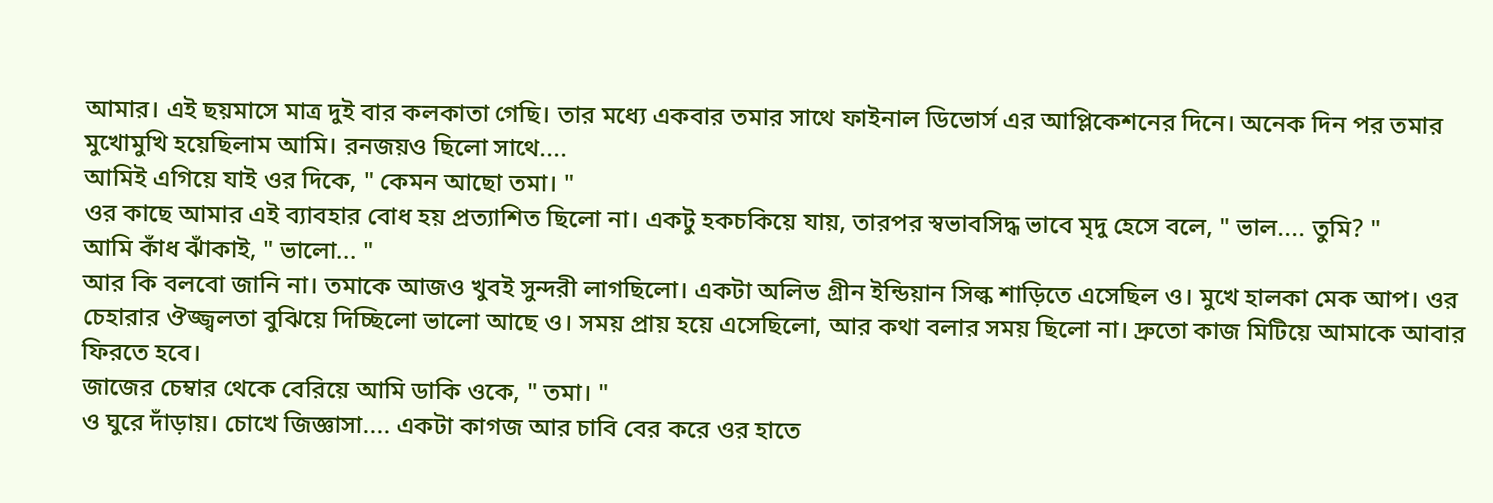আমার। এই ছয়মাসে মাত্র দুই বার কলকাতা গেছি। তার মধ্যে একবার তমার সাথে ফাইনাল ডিভোর্স এর আপ্লিকেশনের দিনে। অনেক দিন পর তমার মুখোমুখি হয়েছিলাম আমি। রনজয়ও ছিলো সাথে....
আমিই এগিয়ে যাই ওর দিকে, " কেমন আছো তমা। "
ওর কাছে আমার এই ব্যাবহার বোধ হয় প্রত্যাশিত ছিলো না। একটু হকচকিয়ে যায়, তারপর স্বভাবসিদ্ধ ভাবে মৃদু হেসে বলে, " ভাল.... তুমি? "
আমি কাঁধ ঝাঁকাই, " ভালো... "
আর কি বলবো জানি না। তমাকে আজও খুবই সুন্দরী লাগছিলো। একটা অলিভ গ্রীন ইন্ডিয়ান সিল্ক শাড়িতে এসেছিল ও। মুখে হালকা মেক আপ। ওর চেহারার ঔজ্জ্বলতা বুঝিয়ে দিচ্ছিলো ভালো আছে ও। সময় প্রায় হয়ে এসেছিলো, আর কথা বলার সময় ছিলো না। দ্রুতো কাজ মিটিয়ে আমাকে আবার ফিরতে হবে।
জাজের চেম্বার থেকে বেরিয়ে আমি ডাকি ওকে, " তমা। "
ও ঘুরে দাঁড়ায়। চোখে জিজ্ঞাসা.... একটা কাগজ আর চাবি বের করে ওর হাতে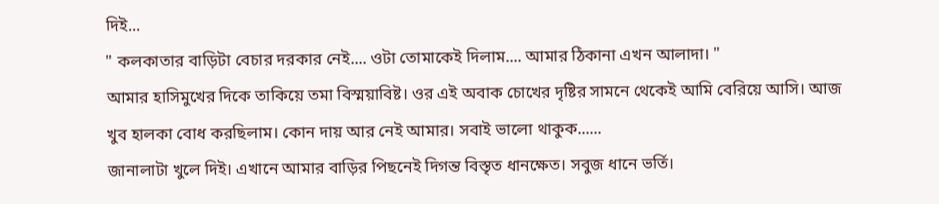দিই...
" কলকাতার বাড়িটা বেচার দরকার নেই.... ওটা তোমাকেই দিলাম.... আমার ঠিকানা এখন আলাদা। "
আমার হাসিমুখের দিকে তাকিয়ে তমা বিস্ময়াবিষ্ট। ওর এই অবাক চোখের দৃষ্টির সামনে থেকেই আমি বেরিয়ে আসি। আজ খুব হালকা বোধ করছিলাম। কোন দায় আর নেই আমার। সবাই ভালো থাকুক......
জানালাটা খুলে দিই। এখানে আমার বাড়ির পিছনেই দিগন্ত বিস্তৃত ধানক্ষেত। সবুজ ধানে ভর্তি।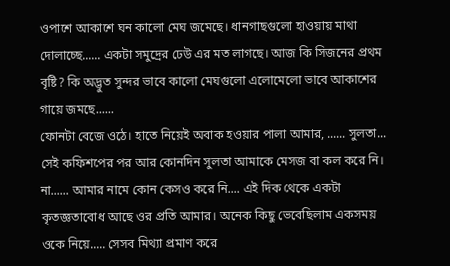ওপাশে আকাশে ঘন কালো মেঘ জমেছে। ধানগাছগুলো হাওয়ায় মাথা দোলাচ্ছে...... একটা সমুদ্রের ঢেউ এর মত লাগছে। আজ কি সিজনের প্রথম বৃষ্টি? কি অদ্ভুত সুন্দর ভাবে কালো মেঘগুলো এলোমেলো ভাবে আকাশের গায়ে জমছে......
ফোনটা বেজে ওঠে। হাতে নিয়েই অবাক হওয়ার পালা আমার, ...... সুলতা...
সেই কফিশপের পর আর কোনদিন সুলতা আমাকে মেসজ বা কল করে নি। না...... আমার নামে কোন কেসও করে নি.... এই দিক থেকে একটা কৃতজ্ঞতাবোধ আছে ওর প্রতি আমার। অনেক কিছু ভেবেছিলাম একসময় ওকে নিয়ে..... সেসব মিথ্যা প্রমাণ করে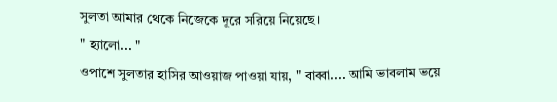সুলতা আমার থেকে নিজেকে দূরে সরিয়ে নিয়েছে।
" হ্যালো... "
ওপাশে সুলতার হাসির আওয়াজ পাওয়া যায়, " বাব্বা.... আমি ভাবলাম ভয়ে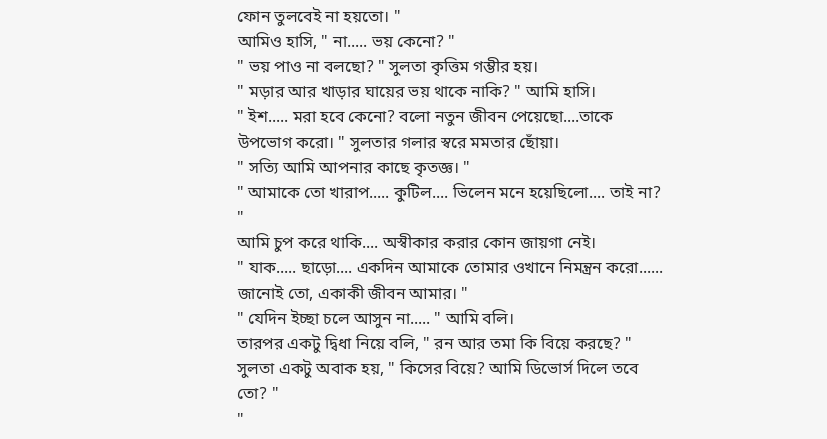ফোন তুলবেই না হয়তো। "
আমিও হাসি, " না..... ভয় কেনো? "
" ভয় পাও না বলছো? " সুলতা কৃত্তিম গম্ভীর হয়।
" মড়ার আর খাড়ার ঘায়ের ভয় থাকে নাকি? " আমি হাসি।
" ইশ..... মরা হবে কেনো? বলো নতুন জীবন পেয়েছো....তাকে উপভোগ করো। " সুলতার গলার স্বরে মমতার ছোঁয়া।
" সত্যি আমি আপনার কাছে কৃতজ্ঞ। "
" আমাকে তো খারাপ..... কুটিল.... ভিলেন মনে হয়েছিলো.... তাই না? "
আমি চুপ করে থাকি.... অস্বীকার করার কোন জায়গা নেই।
" যাক..... ছাড়ো.... একদিন আমাকে তোমার ওখানে নিমন্ত্রন করো...... জানোই তো, একাকী জীবন আমার। "
" যেদিন ইচ্ছা চলে আসুন না..... " আমি বলি।
তারপর একটু দ্বিধা নিয়ে বলি, " রন আর তমা কি বিয়ে করছে? "
সুলতা একটু অবাক হয়, " কিসের বিয়ে? আমি ডিভোর্স দিলে তবে তো? "
"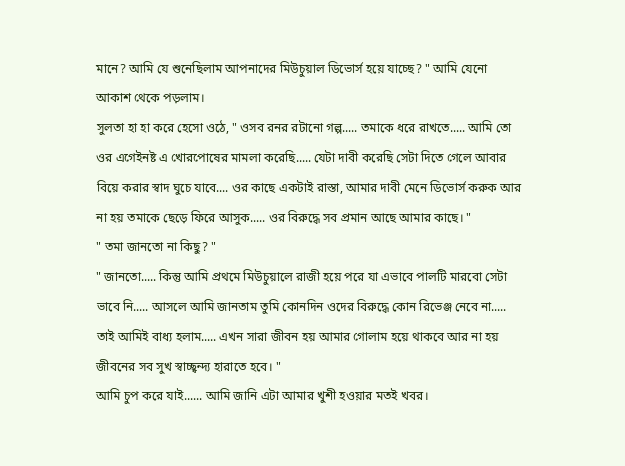মানে? আমি যে শুনেছিলাম আপনাদের মিউচুয়াল ডিভোর্স হয়ে যাচ্ছে? " আমি যেনো আকাশ থেকে পড়লাম।
সুলতা হা হা করে হেসো ওঠে, " ওসব রনর রটানো গল্প..... তমাকে ধরে রাখতে..... আমি তো ওর এগেইনষ্ট এ খোরপোষের মামলা করেছি..... যেটা দাবী করেছি সেটা দিতে গেলে আবার বিয়ে করার স্বাদ ঘুচে যাবে.... ওর কাছে একটাই রাস্তা, আমার দাবী মেনে ডিভোর্স করুক আর না হয় তমাকে ছেড়ে ফিরে আসুক..... ওর বিরুদ্ধে সব প্রমান আছে আমার কাছে। "
" তমা জানতো না কিছু? "
" জানতো..... কিন্তু আমি প্রথমে মিউচুয়ালে রাজী হয়ে পরে যা এভাবে পালটি মারবো সেটা ভাবে নি..... আসলে আমি জানতাম তুমি কোনদিন ওদের বিরুদ্ধে কোন রিভেঞ্জ নেবে না..... তাই আমিই বাধ্য হলাম..... এখন সারা জীবন হয় আমার গোলাম হয়ে থাকবে আর না হয় জীবনের সব সুখ স্বাচ্ছ্বন্দ্য হারাতে হবে। "
আমি চুপ করে যাই...... আমি জানি এটা আমার খুশী হওয়ার মতই খবর।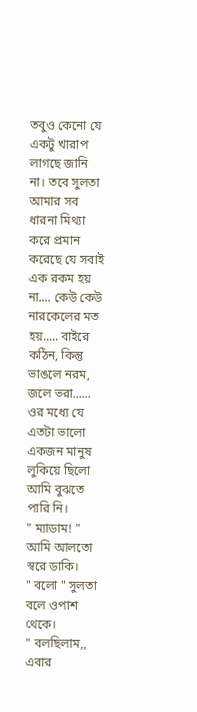তবুও কেনো যে একটু খারাপ লাগছে জানি না। তবে সুলতা আমার সব ধারনা মিথ্যা করে প্রমান করেছে যে সবাই এক রকম হয় না.... কেউ কেউ নারকেলের মত হয়..... বাইরে কঠিন, কিন্তু ভাঙলে নরম, জলে ভরা...... ওর মধ্যে যে এতটা ভালো একজন মানুষ লুকিয়ে ছিলো আমি বুঝতে পারি নি।
" ম্যাডাম! " আমি আলতো স্বরে ডাকি।
" বলো " সুলতা বলে ওপাশ থেকে।
" বলছিলাম,, এবার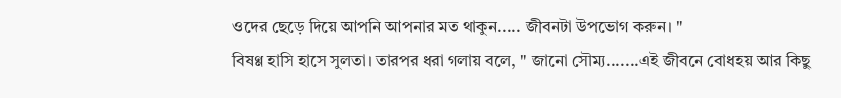ওদের ছেড়ে দিয়ে আপনি আপনার মত থাকুন..... জীবনটা উপভোগ করুন। "
বিষণ্ণ হাসি হাসে সুলতা। তারপর ধরা গলায় বলে, " জানো সৌম্য.......এই জীবনে বোধহয় আর কিছু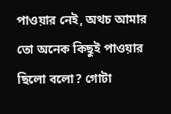পাওয়ার নেই, অথচ আমার তো অনেক কিছুই পাওয়ার ছিলো বলো? গোটা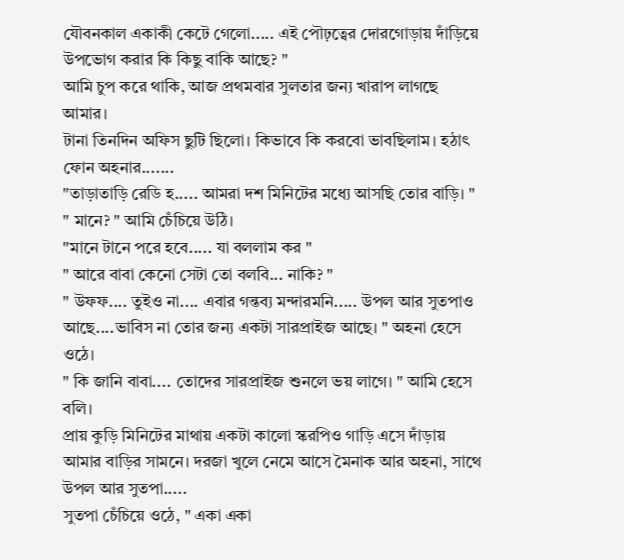যৌবনকাল একাকী কেটে গেলো..... এই পৌঢ়ত্বের দোরগোড়ায় দাঁড়িয়ে উপভোগ করার কি কিছু বাকি আছে? "
আমি চুপ করে থাকি, আজ প্রথমবার সুলতার জন্য খারাপ লাগছে আমার।
টানা তিনদিন অফিস ছুটি ছিলো। কিভাবে কি করবো ভাবছিলাম। হঠাৎ ফোন অহনার.......
"তাড়াতাড়ি রেডি হ..... আমরা দশ মিনিটের মধ্যে আসছি তোর বাড়ি। "
" মানে? " আমি চেঁচিয়ে উঠি।
"মানে টানে পরে হবে..... যা বললাম কর "
" আরে বাবা কেনো সেটা তো বলবি... নাকি? "
" উফফ.... তুইও না.... এবার গন্তব্য মন্দারমনি..... উপল আর সুতপাও আছে....ভাবিস না তোর জন্য একটা সারপ্রাইজ আছে। " অহনা হেসে ওঠে।
" কি জানি বাবা.... তোদের সারপ্রাইজ শুনলে ভয় লাগে। " আমি হেসে বলি।
প্রায় কুড়ি মিনিটের মাথায় একটা কালো স্করপিও গাড়ি এসে দাঁড়ায় আমার বাড়ির সামনে। দরজা খুলে নেমে আসে মৈনাক আর অহনা, সাথে উপল আর সুতপা.....
সুতপা চেঁচিয়ে ওঠে, " একা একা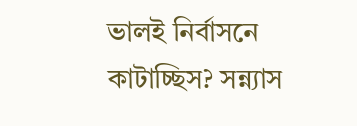ভালই নির্বাসনে কাটাচ্ছিস? সন্ন্যাস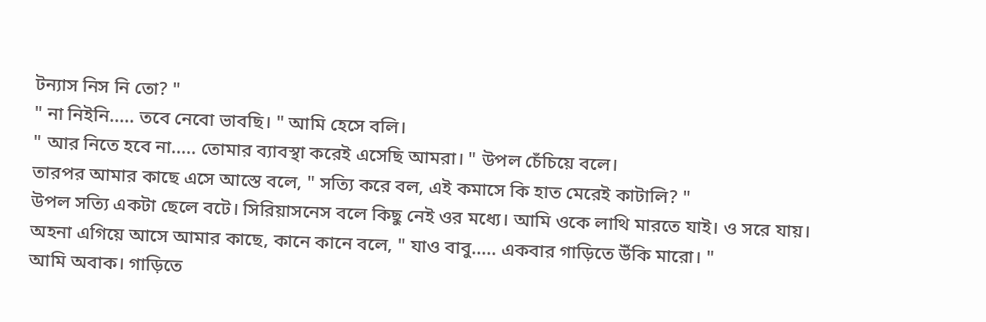টন্যাস নিস নি তো? "
" না নিইনি..... তবে নেবো ভাবছি। " আমি হেসে বলি।
" আর নিতে হবে না..... তোমার ব্যাবস্থা করেই এসেছি আমরা। " উপল চেঁচিয়ে বলে।
তারপর আমার কাছে এসে আস্তে বলে, " সত্যি করে বল, এই কমাসে কি হাত মেরেই কাটালি? "
উপল সত্যি একটা ছেলে বটে। সিরিয়াসনেস বলে কিছু নেই ওর মধ্যে। আমি ওকে লাথি মারতে যাই। ও সরে যায়।
অহনা এগিয়ে আসে আমার কাছে, কানে কানে বলে, " যাও বাবু..... একবার গাড়িতে উঁকি মারো। "
আমি অবাক। গাড়িতে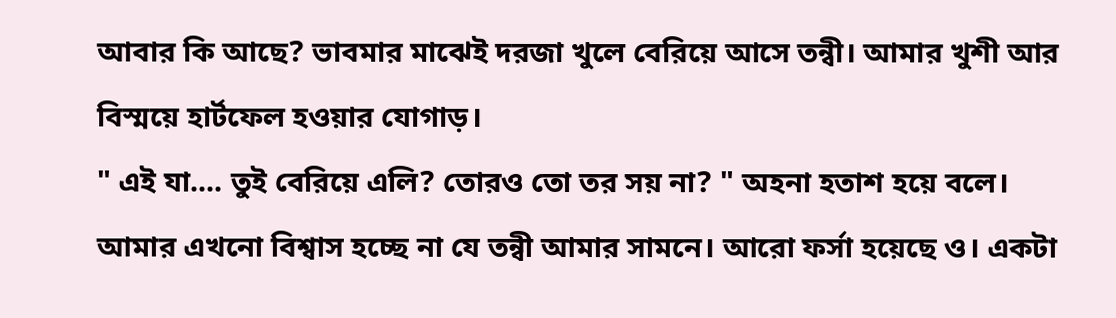আবার কি আছে? ভাবমার মাঝেই দরজা খুলে বেরিয়ে আসে তন্বী। আমার খুশী আর বিস্ময়ে হার্টফেল হওয়ার যোগাড়।
" এই যা.... তুই বেরিয়ে এলি? তোরও তো তর সয় না? " অহনা হতাশ হয়ে বলে।
আমার এখনো বিশ্বাস হচ্ছে না যে তন্বী আমার সামনে। আরো ফর্সা হয়েছে ও। একটা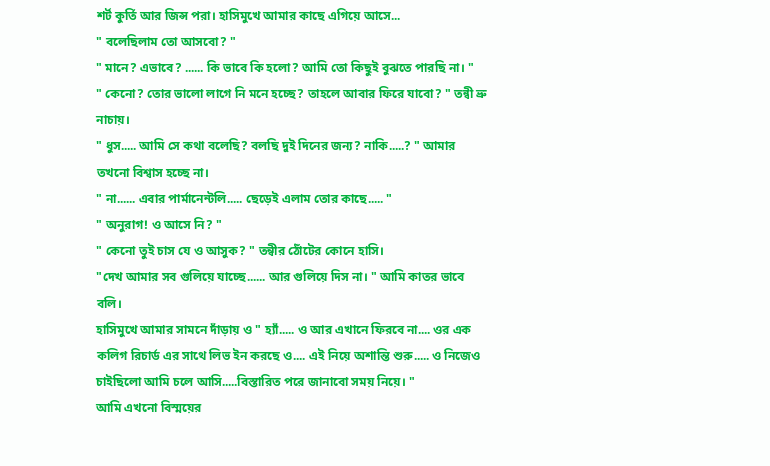শর্ট কুর্তি আর জিন্স পরা। হাসিমুখে আমার কাছে এগিয়ে আসে...
" বলেছিলাম তো আসবো? "
" মানে? এভাবে? ...... কি ভাবে কি হলো? আমি তো কিছুই বুঝতে পারছি না। "
" কেনো? তোর ভালো লাগে নি মনে হচ্ছে? তাহলে আবার ফিরে যাবো? " তন্বী ভ্রু নাচায়।
" ধুস..... আমি সে কথা বলেছি? বলছি দুই দিনের জন্য? নাকি.....? " আমার তখনো বিশ্বাস হচ্ছে না।
" না...... এবার পার্মানেন্টলি..... ছেড়েই এলাম তোর কাছে..... "
" অনুরাগ! ও আসে নি? "
" কেনো তুই চাস যে ও আসুক? " তন্বীর ঠোঁটের কোনে হাসি।
"দেখ আমার সব গুলিয়ে যাচ্ছে...... আর গুলিয়ে দিস না। " আমি কাতর ভাবে বলি।
হাসিমুখে আমার সামনে দাঁড়ায় ও " হ্যাঁ..... ও আর এখানে ফিরবে না.... ওর এক কলিগ রিচার্ড এর সাথে লিভ ইন করছে ও.... এই নিয়ে অশান্তি শুরু..... ও নিজেও চাইছিলো আমি চলে আসি.....বিস্তারিত পরে জানাবো সময় নিয়ে। "
আমি এখনো বিস্ময়ের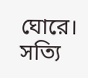ঘোরে। সত্যি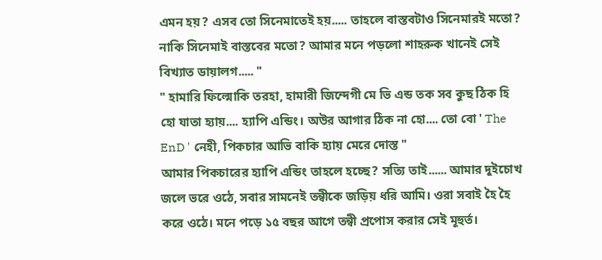এমন হয়? এসব তো সিনেমাতেই হয়..... তাহলে বাস্তবটাও সিনেমারই মতো? নাকি সিনেমাই বাস্তবের মতো? আমার মনে পড়লো শাহরুক খানেই সেই বিখ্যাত ডায়ালগ..... "
" হামারি ফিল্মোকি তরহা, হামারী জিন্দেগী মে ভি এন্ড তক সব কুছ ঠিক হি হো যাতা হ্যায়.... হ্যাপি এন্ডিং। অউর আগার ঠিক না হো.... তো বো ' The EnD ' নেহী, পিকচার আভি বাকি হ্যায় মেরে দোস্ত "
আমার পিকচারের হ্যাপি এন্ডিং তাহলে হচ্ছে? সত্যি তাই...... আমার দুইচোখ জলে ভরে ওঠে, সবার সামনেই তন্বীকে জড়িয় ধরি আমি। ওরা সবাই হৈ হৈ করে ওঠে। মনে পড়ে ১৫ বছর আগে তন্বী প্রপোস করার সেই মূহুর্ত।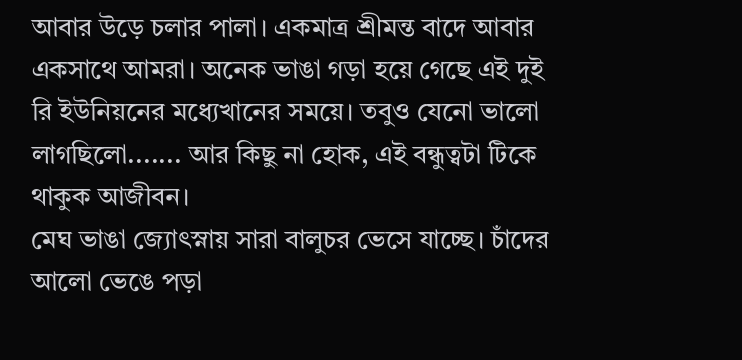আবার উড়ে চলার পালা। একমাত্র শ্রীমন্ত বাদে আবার একসাথে আমরা। অনেক ভাঙা গড়া হয়ে গেছে এই দুই রি ইউনিয়নের মধ্যেখানের সময়ে। তবুও যেনো ভালো লাগছিলো....... আর কিছু না হোক, এই বন্ধুত্বটা টিকে থাকুক আজীবন।
মেঘ ভাঙা জ্যোৎস্নায় সারা বালুচর ভেসে যাচ্ছে। চাঁদের আলো ভেঙে পড়া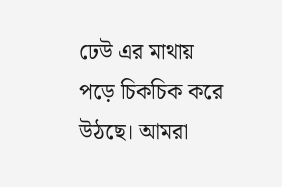ঢেউ এর মাথায় পড়ে চিকচিক করে উঠছে। আমরা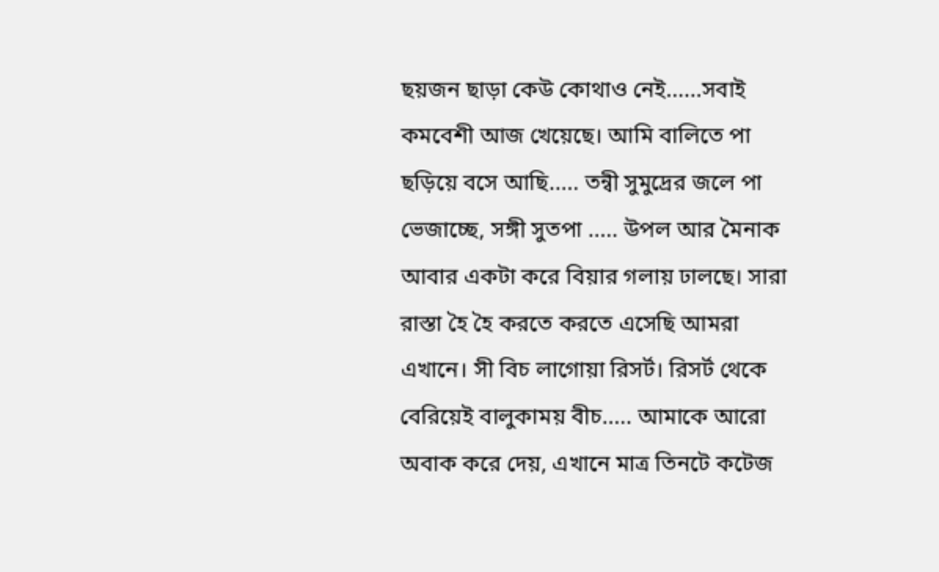ছয়জন ছাড়া কেউ কোথাও নেই......সবাই কমবেশী আজ খেয়েছে। আমি বালিতে পা ছড়িয়ে বসে আছি..... তন্বী সুমুদ্রের জলে পা ভেজাচ্ছে, সঙ্গী সুতপা ..... উপল আর মৈনাক আবার একটা করে বিয়ার গলায় ঢালছে। সারা রাস্তা হৈ হৈ করতে করতে এসেছি আমরা এখানে। সী বিচ লাগোয়া রিসর্ট। রিসর্ট থেকে বেরিয়েই বালুকাময় বীচ..... আমাকে আরো অবাক করে দেয়, এখানে মাত্র তিনটে কটেজ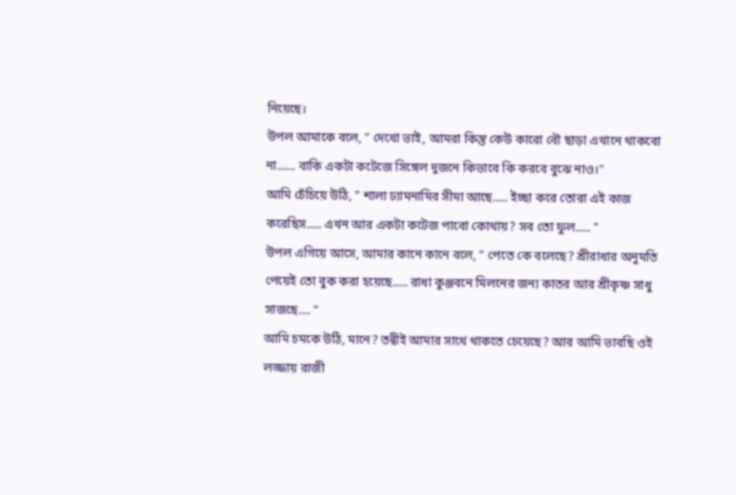নিয়েছে।
উপল আমাকে বলে, " দেখো ভাই, আমরা কিন্তু কেউ কারো বৌ ছাড়া এখানে থাকবো না...... বাকি একটা কটেজে সিঙ্গেল দুজনে কিভাবে কি করবে বুঝে নাও।"
আমি চেঁচিয়ে উঠি, " শালা ঢ্যামনামির সীমা আছে..... ইচ্ছা করে তোরা এই কাজ করেছিস..... এখন আর একটা কটেজ পাবো কোথায়? সব তো ফুল..... "
উপল এগিয়ে আসে, আমার কানে কানে বলে, " পেতে কে বলেছে? শ্রীরাধার অনুমতি পেয়েই তো বুক করা হয়েছে..... রাধা কুঞ্জবনে মিলনের জন্য কাতর আর শ্রীকৃষ্ণ সাধু সাজছে.... "
আমি চমকে উঠি, মানে? তন্বীই আমার সাথে থাকতে চেয়েছে? আর আমি ভাবছি ওই লজ্জায় রাজী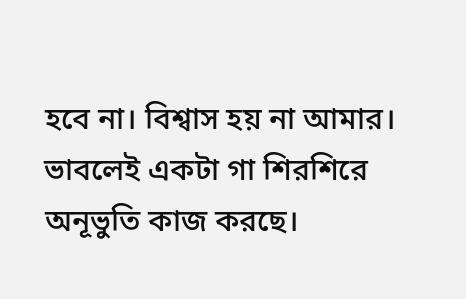হবে না। বিশ্বাস হয় না আমার। ভাবলেই একটা গা শিরশিরে অনূভুতি কাজ করছে।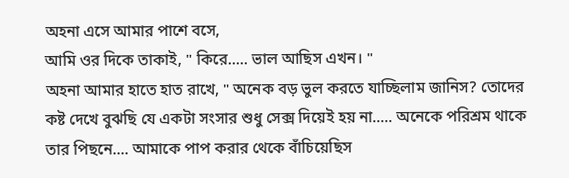অহনা এসে আমার পাশে বসে,
আমি ওর দিকে তাকাই, " কিরে..... ভাল আছিস এখন। "
অহনা আমার হাতে হাত রাখে, " অনেক বড় ভুল করতে যাচ্ছিলাম জানিস? তোদের কষ্ট দেখে বুঝছি যে একটা সংসার শুধু সেক্স দিয়েই হয় না..... অনেকে পরিশ্রম থাকে তার পিছনে.... আমাকে পাপ করার থেকে বাঁচিয়েছিস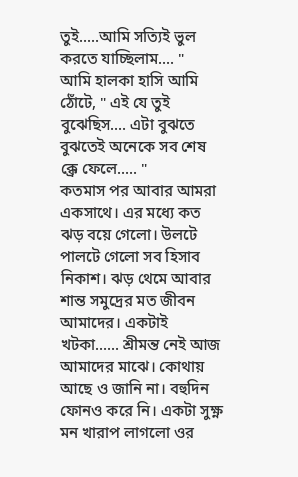তুই.....আমি সত্যিই ভুল করতে যাচ্ছিলাম.... "
আমি হালকা হাসি আমি ঠোঁটে, " এই যে তুই বুঝেছিস.... এটা বুঝতে বুঝতেই অনেকে সব শেষ ক্ক্রে ফেলে..... "
কতমাস পর আবার আমরা একসাথে। এর মধ্যে কত ঝড় বয়ে গেলো। উলটে পালটে গেলো সব হিসাব নিকাশ। ঝড় থেমে আবার শান্ত সমুদ্রের মত জীবন আমাদের। একটাই খটকা...... শ্রীমন্ত নেই আজ আমাদের মাঝে। কোথায় আছে ও জানি না। বহুদিন ফোনও করে নি। একটা সুক্ষ্ণ মন খারাপ লাগলো ওর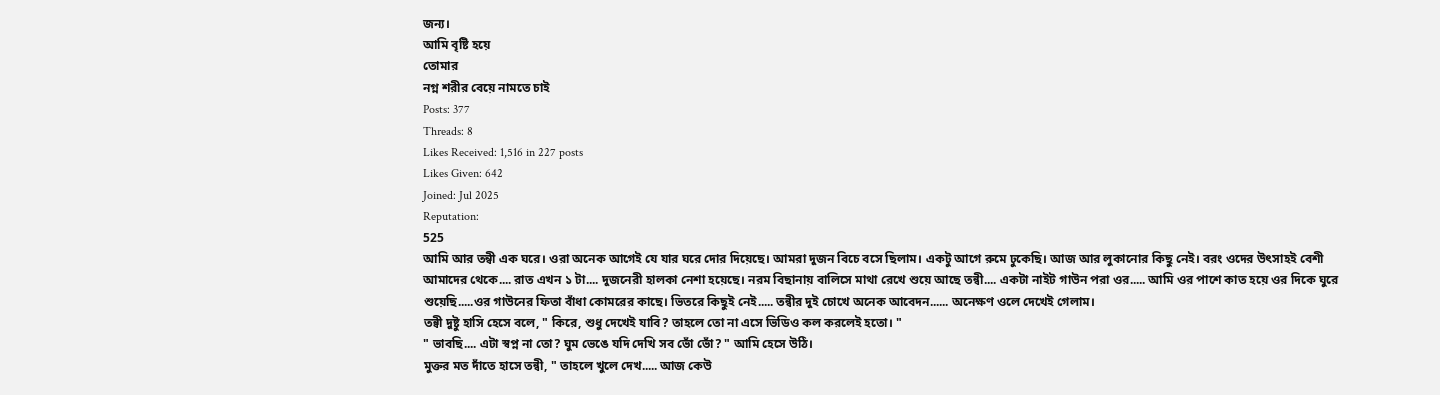জন্য।
আমি বৃষ্টি হয়ে
তোমার
নগ্ন শরীর বেয়ে নামতে চাই
Posts: 377
Threads: 8
Likes Received: 1,516 in 227 posts
Likes Given: 642
Joined: Jul 2025
Reputation:
525
আমি আর তন্বী এক ঘরে। ওরা অনেক আগেই যে যার ঘরে দোর দিয়েছে। আমরা দুজন বিচে বসে ছিলাম। একটু আগে রুমে ঢুকেছি। আজ আর লুকানোর কিছু নেই। বরং ওদের উৎসাহই বেশী আমাদের থেকে.... রাত এখন ১ টা.... দুজনেরী হালকা নেশা হয়েছে। নরম বিছানায় বালিসে মাথা রেখে শুয়ে আছে তন্বী.... একটা নাইট গাউন পরা ওর..... আমি ওর পাশে কাত হয়ে ওর দিকে ঘুরে শুয়েছি.....ওর গাউনের ফিতা বাঁধা কোমরের কাছে। ভিতরে কিছুই নেই..... তন্বীর দুই চোখে অনেক আবেদন...... অনেক্ষণ ওলে দেখেই গেলাম।
তন্বী দুষ্টু হাসি হেসে বলে, " কিরে, শুধু দেখেই যাবি? তাহলে তো না এসে ভিডিও কল করলেই হতো। "
" ভাবছি.... এটা স্বপ্ন না তো? ঘুম ভেঙে যদি দেখি সব ভোঁ ভোঁ? " আমি হেসে উঠি।
মুক্তর মত দাঁতে হাসে তন্বী, " তাহলে খুলে দেখ..... আজ কেউ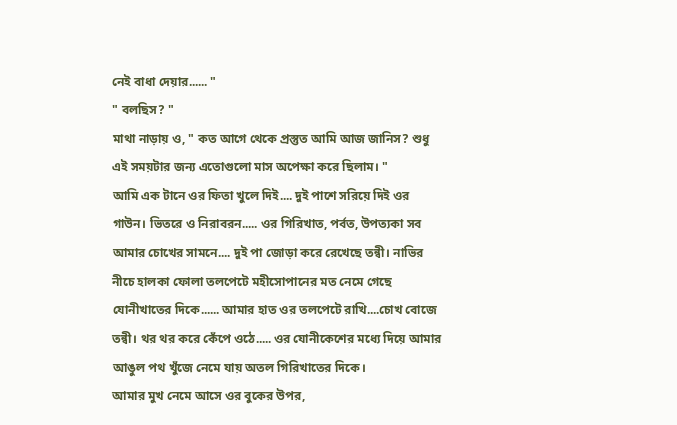নেই বাধা দেয়ার...... "
" বলছিস? "
মাথা নাড়ায় ও, " কত আগে থেকে প্রস্তুত আমি আজ জানিস? শুধু এই সময়টার জন্য এতোগুলো মাস অপেক্ষা করে ছিলাম। "
আমি এক টানে ওর ফিতা খুলে দিই.... দুই পাশে সরিয়ে দিই ওর গাউন। ভিতরে ও নিরাবরন..... ওর গিরিখাত, পর্বত, উপত্যকা সব আমার চোখের সামনে.... দুই পা জোড়া করে রেখেছে তন্বী। নাভির নীচে হালকা ফোলা তলপেটে মহীসোপানের মত নেমে গেছে যোনীখাতের দিকে...... আমার হাত ওর তলপেটে রাখি....চোখ বোজে তন্বী। থর থর করে কেঁপে ওঠে..... ওর যোনীকেশের মধ্যে দিয়ে আমার আঙুল পথ খুঁজে নেমে যায় অতল গিরিখাতের দিকে।
আমার মুখ নেমে আসে ওর বুকের উপর,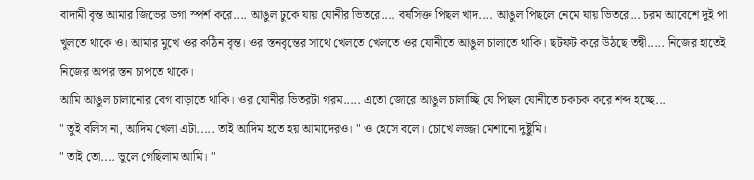বাদামী বৃন্ত আমার জিভের ডগা স্পর্শ করে.... আঙুল ঢুকে যায় যোনীর ভিতরে.... বর্ষসিক্ত পিছল খাদ.... আঙুল পিছলে নেমে যায় ভিতরে... চরম আবেশে দুই পা খুলতে থাকে ও। আমার মুখে ওর কঠিন বৃন্ত। ওর স্তনবৃন্তের সাথে খেলতে খেলতে ওর যোনীতে আঙুল চালাতে থাকি। ছটফট করে উঠছে তন্বী..... নিজের হাতেই নিজের অপর স্তন চাপতে থাকে।
আমি আঙুল চালানোর বেগ বাড়াতে থাকি। ওর যোনীর ভিতরটা গরম..... এতো জোরে আঙুল চালাচ্ছি যে পিছল যোনীতে চকচক করে শব্দ হচ্ছে...
" তুই বলিস না, আদিম খেলা এটা..... তাই আদিম হতে হয় আমাদেরও। " ও হেসে বলে। চোখে লজ্জা মেশানো দুষ্টুমি।
" তাই তো.... ভুলে গেছিলাম আমি। "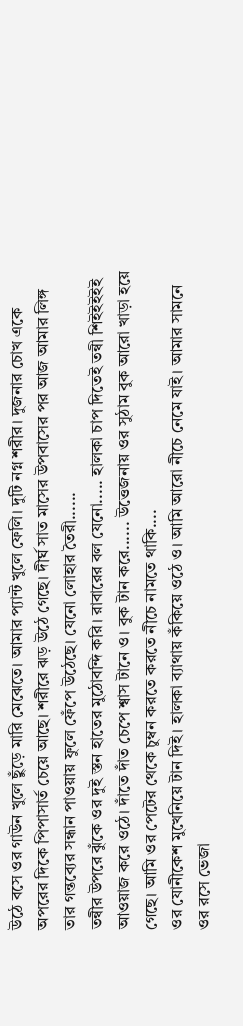উঠে বসে ওর গাউন খুলে ছুঁড়ে মারি মেঝেতে। আমার প্যান্ট খুলে ফেলি। দুটি নগ্ন শরীর। দুজনার চোখ একে অপরের দিকে পিপাসার্ত চেয়ে আছে। শরীরে ঝড় উঠে গেছে। দীর্ঘ সাত মাসের উপবাসের পর আজ আমার লিঙ্গ তার গন্তব্যের সন্ধান পাওয়ায় ফুলে ফেঁপে উঠেছে। যেনো লোহার তৈরী......
তন্বীর উপরে ঝুঁকে ওর দুই স্তন হাতের মুঠোবন্দি করি। রাবারের বল যেনো..... হালকা চাপ দিতেই তন্বী শিইইইইই আওয়াজ করে ওঠে। দাঁতে দাঁত চেপে শ্বাস টানে ও। বুক টান করে...... উত্তেজনায় ওর সুঠাম বুক আরো খাড়া হয়ে গেছে। আমি ওর পেটের থেকে চুম্বন করতে করতে নীচে নামতে থাকি....
ওর যোনীকেশ মুখেনিয়ে টান দিই। হালকা ব্যাথায় কঁকিয়ে ওঠে ও। আমি আরো নীচে নেমে যাই। আমার সামনে ওর রসে ভেজা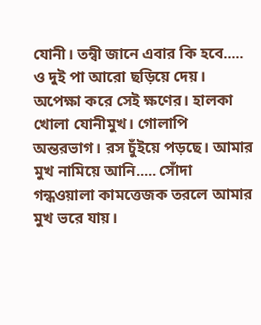যোনী। তন্বী জানে এবার কি হবে..... ও দুই পা আরো ছড়িয়ে দেয়। অপেক্ষা করে সেই ক্ষণের। হালকা খোলা যোনীমুখ। গোলাপি অন্তরভাগ। রস চুঁইয়ে পড়ছে। আমার মুখ নামিয়ে আনি..... সোঁদা গন্ধওয়ালা কামত্তেজক তরলে আমার মুখ ভরে যায়।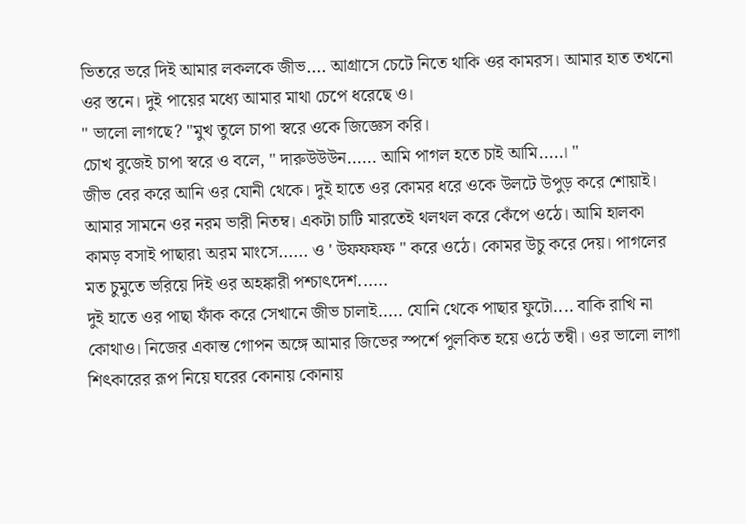ভিতরে ভরে দিই আমার লকলকে জীভ.... আগ্রাসে চেটে নিতে থাকি ওর কামরস। আমার হাত তখনো ওর স্তনে। দুই পায়ের মধ্যে আমার মাথা চেপে ধরেছে ও।
" ভালো লাগছে? "মুখ তুলে চাপা স্বরে ওকে জিজ্ঞেস করি।
চোখ বুজেই চাপা স্বরে ও বলে, " দারুউউউন...... আমি পাগল হতে চাই আমি.....। "
জীভ বের করে আনি ওর যোনী থেকে। দুই হাতে ওর কোমর ধরে ওকে উলটে উপুড় করে শোয়াই। আমার সামনে ওর নরম ভারী নিতম্ব। একটা চাটি মারতেই থলথল করে কেঁপে ওঠে। আমি হালকা কামড় বসাই পাছার৷ অরম মাংসে...... ও ' উফফফফ " করে ওঠে। কোমর উচু করে দেয়। পাগলের মত চুমুতে ভরিয়ে দিই ওর অহঙ্কারী পশ্চাৎদেশ......
দুই হাতে ওর পাছা ফাঁক করে সেখানে জীভ চালাই..... যোনি থেকে পাছার ফুটো.... বাকি রাখি না কোথাও। নিজের একান্ত গোপন অঙ্গে আমার জিভের স্পর্শে পুলকিত হয়ে ওঠে তন্বী। ওর ভালো লাগা শিৎকারের রূপ নিয়ে ঘরের কোনায় কোনায়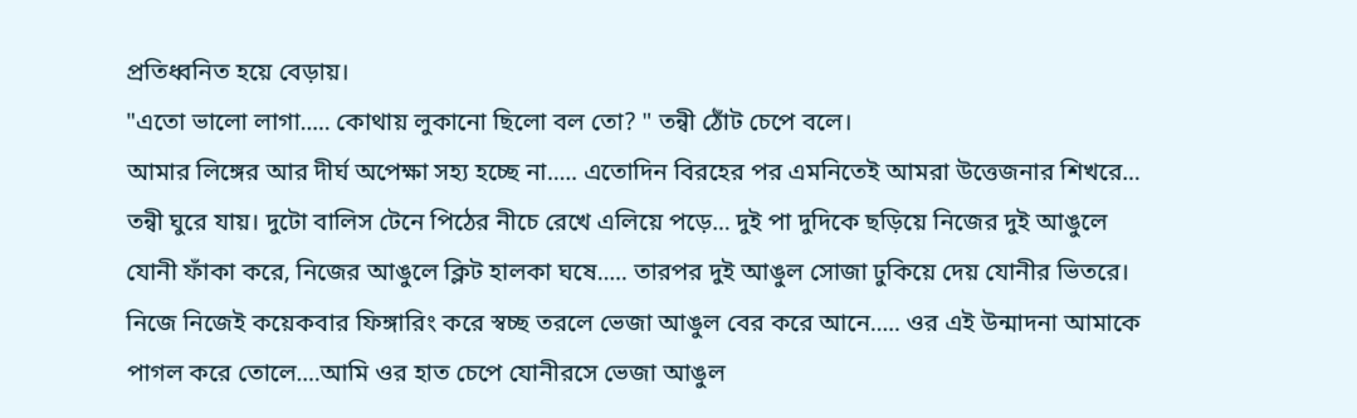প্রতিধ্বনিত হয়ে বেড়ায়।
"এতো ভালো লাগা..... কোথায় লুকানো ছিলো বল তো? " তন্বী ঠোঁট চেপে বলে।
আমার লিঙ্গের আর দীর্ঘ অপেক্ষা সহ্য হচ্ছে না..... এতোদিন বিরহের পর এমনিতেই আমরা উত্তেজনার শিখরে...
তন্বী ঘুরে যায়। দুটো বালিস টেনে পিঠের নীচে রেখে এলিয়ে পড়ে... দুই পা দুদিকে ছড়িয়ে নিজের দুই আঙুলে যোনী ফাঁকা করে, নিজের আঙুলে ক্লিট হালকা ঘষে..... তারপর দুই আঙুল সোজা ঢুকিয়ে দেয় যোনীর ভিতরে। নিজে নিজেই কয়েকবার ফিঙ্গারিং করে স্বচ্ছ তরলে ভেজা আঙুল বের করে আনে..... ওর এই উন্মাদনা আমাকে পাগল করে তোলে....আমি ওর হাত চেপে যোনীরসে ভেজা আঙুল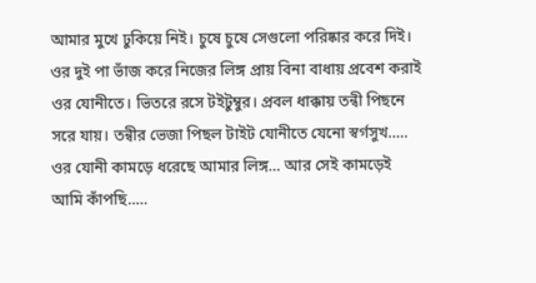আমার মুখে ঢুকিয়ে নিই। চুষে চুষে সেগুলো পরিষ্কার করে দিই।
ওর দুই পা ভাঁজ করে নিজের লিঙ্গ প্রায় বিনা বাধায় প্রবেশ করাই ওর যোনীতে। ভিতরে রসে টইটুম্বুর। প্রবল ধাক্কায় তন্বী পিছনে সরে যায়। তন্বীর ভেজা পিছল টাইট যোনীতে যেনো স্বর্গসুখ..... ওর যোনী কামড়ে ধরেছে আমার লিঙ্গ... আর সেই কামড়েই আমি কাঁপছি.....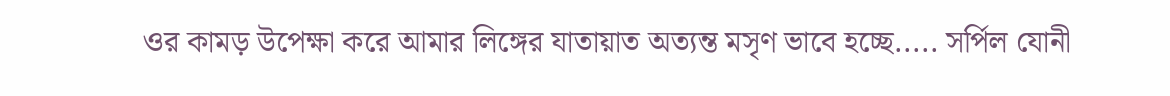ওর কামড় উপেক্ষা করে আমার লিঙ্গের যাতায়াত অত্যন্ত মসৃণ ভাবে হচ্ছে..... সর্পিল যোনী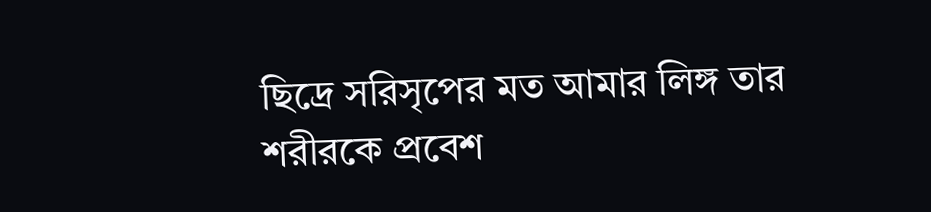ছিদ্রে সরিসৃপের মত আমার লিঙ্গ তার শরীরকে প্রবেশ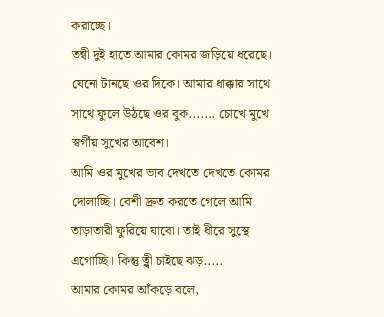করাচ্ছে।
তন্বী দুই হাতে আমার কোমর জড়িয়ে ধরেছে। যেনো টানছে ওর দিকে। আমার ধাক্কার সাথে সাথে ফুলে উঠছে ওর বুক....... চোখে মুখে স্বর্গীয় সুখের আবেশ।
আমি ওর মুখের ভাব দেখতে দেখতে কোমর দোলাচ্ছি। বেশী দ্রুত করতে গেলে আমি তাড়াতারী ফুরিয়ে যাবো। তাই ধীরে সুস্থে এগোচ্ছি। কিন্তু ত্ন্বী চাইছে ঝড়.....
আমার কোমর আঁকড়ে বলে,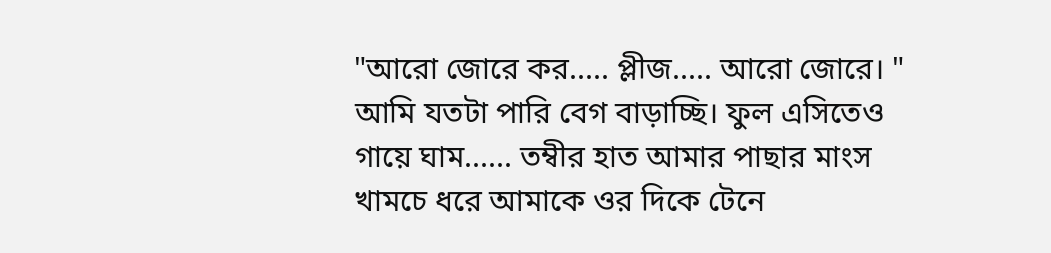"আরো জোরে কর..... প্লীজ..... আরো জোরে। "
আমি যতটা পারি বেগ বাড়াচ্ছি। ফুল এসিতেও গায়ে ঘাম...... তম্বীর হাত আমার পাছার মাংস খামচে ধরে আমাকে ওর দিকে টেনে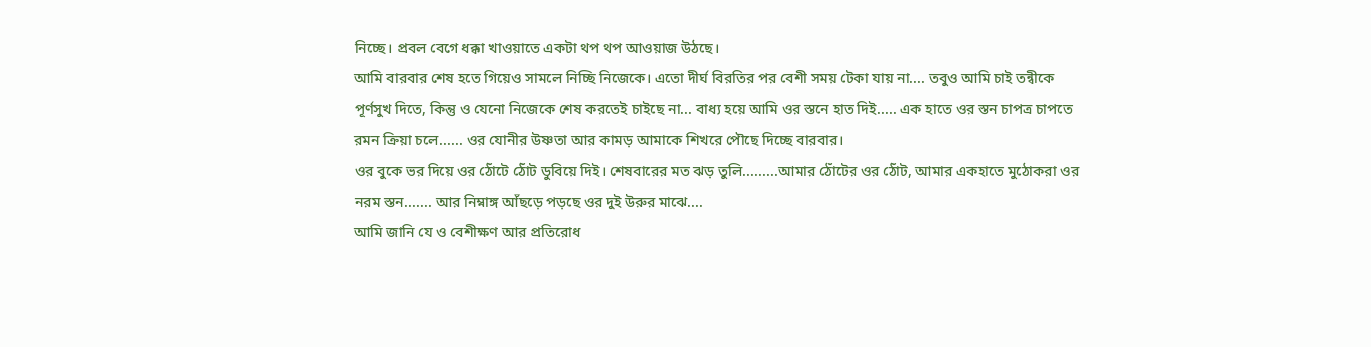নিচ্ছে। প্রবল বেগে ধক্কা খাওয়াতে একটা থপ থপ আওয়াজ উঠছে।
আমি বারবার শেষ হতে গিয়েও সামলে নিচ্ছি নিজেকে। এতো দীর্ঘ বিরতির পর বেশী সময় টেকা যায় না.... তবুও আমি চাই তন্বীকে পূর্ণসুখ দিতে, কিন্তু ও যেনো নিজেকে শেষ করতেই চাইছে না... বাধ্য হয়ে আমি ওর স্তনে হাত দিই..... এক হাতে ওর স্তন চাপত্র চাপতে রমন ক্রিয়া চলে...... ওর যোনীর উষ্ণতা আর কামড় আমাকে শিখরে পৌছে দিচ্ছে বারবার।
ওর বুকে ভর দিয়ে ওর ঠোঁটে ঠোঁট ডুবিয়ে দিই। শেষবারের মত ঝড় তুলি.........আমার ঠোঁটের ওর ঠোঁট, আমার একহাতে মুঠোকরা ওর নরম স্তন....... আর নিম্নাঙ্গ আঁছড়ে পড়ছে ওর দুই উরুর মাঝে....
আমি জানি যে ও বেশীক্ষণ আর প্রতিরোধ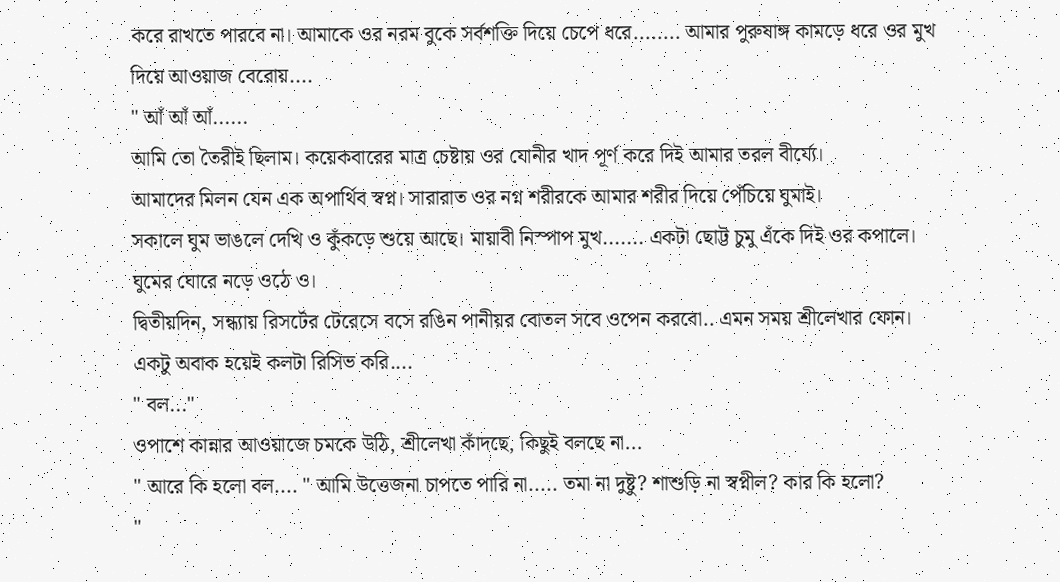করে রাখতে পারবে না। আমাকে ওর নরম বুকে সর্বশক্তি দিয়ে চেপে ধরে........ আমার পুরুষাঙ্গ কামড়ে ধরে ওর মুখ দিয়ে আওয়াজ বেরোয়....
" আঁ আঁ আঁ......
আমি তো তৈরীই ছিলাম। কয়েকবারের মাত্র চেষ্টায় ওর যোনীর খাদ পূর্ণ করে দিই আমার তরল বীর্য্যে।
আমাদের মিলন যেন এক অপার্থিব স্বপ্ন। সারারাত ওর নগ্ন শরীরকে আমার শরীর দিয়ে পেঁচিয়ে ঘুমাই।
সকালে ঘুম ভাঙলে দেখি ও কুঁকড়ে শুয়ে আছে। মায়াবী নিস্পাপ মুখ....... একটা ছোট্ট চুমু এঁকে দিই ওর কপালে। ঘুমের ঘোরে নড়ে ওঠে ও।
দ্বিতীয়দিন, সন্ধ্যায় রিসর্টের টেরেসে বসে রঙিন পানীয়র বোতল সবে ওপেন করবো.. এমন সময় শ্রীলেখার ফোন। একটু অবাক হয়েই কলটা রিসিভ করি....
" বল..."
ওপাশে কান্নার আওয়াজে চমকে উঠি, শ্রীলেখা কাঁদছে, কিছুই বলছে না...
" আরে কি হলো বল.... " আমি উত্তেজনা চাপতে পারি না..... তমা না দুষ্টু? শাশুড়ি না স্বপ্নীল? কার কি হলো?
"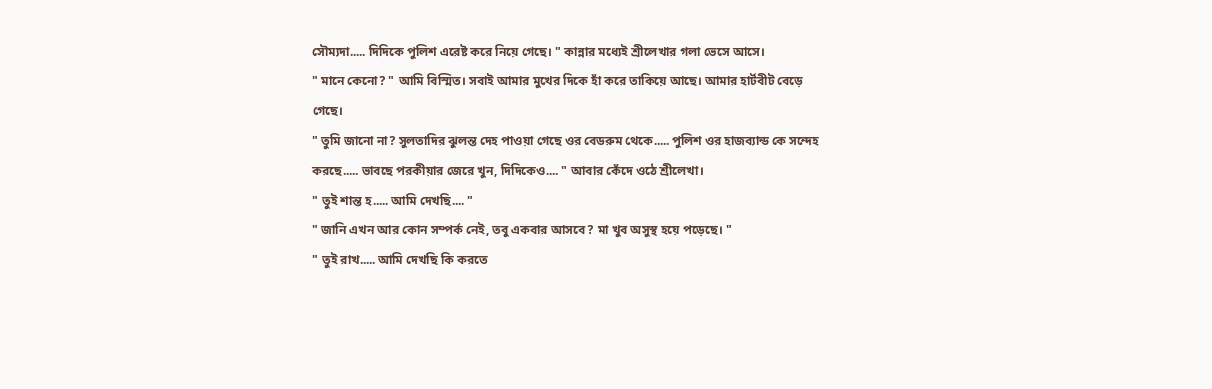সৌম্যদা..... দিদিকে পুলিশ এরেষ্ট করে নিয়ে গেছে। " কান্নার মধ্যেই শ্রীলেখার গলা ভেসে আসে।
" মানে কেনো? " আমি বিস্মিত। সবাই আমার মুখের দিকে হাঁ করে তাকিয়ে আছে। আমার হার্টবীট বেড়ে গেছে।
" তুমি জানো না? সুলতাদির ঝুলন্ত দেহ পাওয়া গেছে ওর বেডরুম থেকে..... পুলিশ ওর হাজব্যান্ড কে সন্দেহ করছে..... ভাবছে পরকীয়ার জেরে খুন, দিদিকেও.... " আবার কেঁদে ওঠে শ্রীলেখা।
" তুই শান্ত হ..... আমি দেখছি.... "
" জানি এখন আর কোন সম্পর্ক নেই, তবু একবার আসবে? মা খুব অসুস্থ হয়ে পড়েছে। "
" তুই রাখ..... আমি দেখছি কি করতে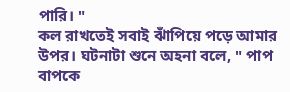পারি। "
কল রাখতেই সবাই ঝাঁপিয়ে পড়ে আমার উপর। ঘটনাটা শুনে অহনা বলে, " পাপ বাপকে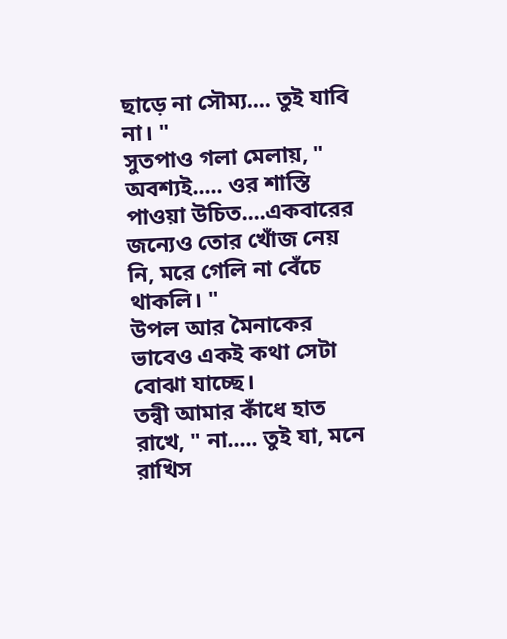ছাড়ে না সৌম্য.... তুই যাবি না। "
সুতপাও গলা মেলায়, " অবশ্যই..... ওর শাস্তি পাওয়া উচিত....একবারের জন্যেও তোর খোঁজ নেয় নি, মরে গেলি না বেঁচে থাকলি। "
উপল আর মৈনাকের ভাবেও একই কথা সেটা বোঝা যাচ্ছে।
তন্বী আমার কাঁধে হাত রাখে, " না..... তুই যা, মনে রাখিস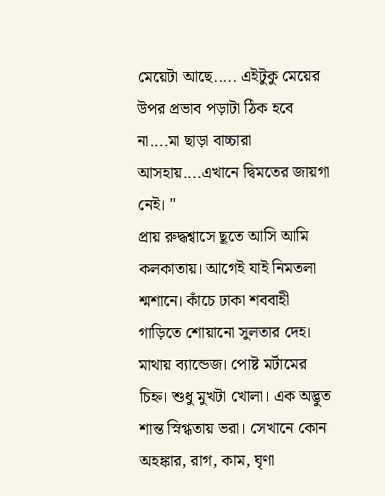মেয়েটা আছে..... এইটুকু মেয়ের উপর প্রভাব পড়াটা ঠিক হবে না....মা ছাড়া বাচ্চারা আসহায়....এখানে দ্বিমতের জায়গা নেই। "
প্রায় রুদ্ধশ্বাসে ছূতে আসি আমি কলকাতায়। আগেই যাই নিমতলা শ্মশানে। কাঁচে ঢাকা শববাহী গাড়িতে শোয়ানো সুলতার দেহ। মাথায় ব্যান্ডেজ। পোষ্ট মর্টামের চিহ্ন। শুধু মুখটা খোলা। এক অদ্ভুত শান্ত স্নিগ্ধতায় ভরা। সেখানে কোন অহঙ্কার, রাগ, কাম, ঘৃণা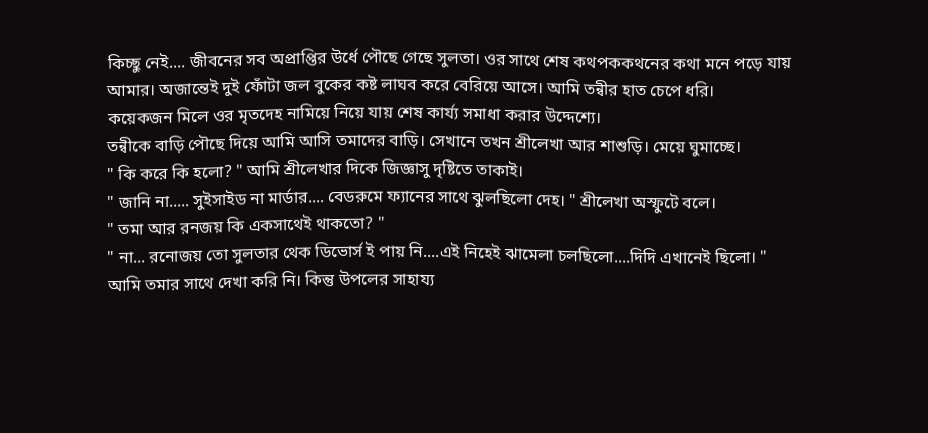কিচ্ছু নেই.... জীবনের সব অপ্রাপ্তির উর্ধে পৌছে গেছে সুলতা। ওর সাথে শেষ কথপককথনের কথা মনে পড়ে যায় আমার। অজান্তেই দুই ফোঁটা জল বুকের কষ্ট লাঘব করে বেরিয়ে আসে। আমি তন্বীর হাত চেপে ধরি।
কয়েকজন মিলে ওর মৃতদেহ নামিয়ে নিয়ে যায় শেষ কার্য্য সমাধা করার উদ্দেশ্যে।
তন্বীকে বাড়ি পৌছে দিয়ে আমি আসি তমাদের বাড়ি। সেখানে তখন শ্রীলেখা আর শাশুড়ি। মেয়ে ঘুমাচ্ছে।
" কি করে কি হলো? " আমি শ্রীলেখার দিকে জিজ্ঞাসু দৃষ্টিতে তাকাই।
" জানি না..... সুইসাইড না মার্ডার.... বেডরুমে ফ্যানের সাথে ঝুলছিলো দেহ। " শ্রীলেখা অস্ফুটে বলে।
" তমা আর রনজয় কি একসাথেই থাকতো? "
" না... রনোজয় তো সুলতার থেক ডিভোর্স ই পায় নি....এই নিহেই ঝামেলা চলছিলো....দিদি এখানেই ছিলো। "
আমি তমার সাথে দেখা করি নি। কিন্তু উপলের সাহায্য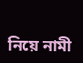নিয়ে নামী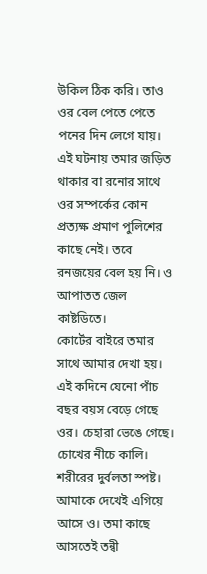উকিল ঠিক করি। তাও ওর বেল পেতে পেতে পনের দিন লেগে যায়। এই ঘটনায় তমার জড়িত থাকার বা রনোর সাথে ওর সম্পর্কের কোন প্রত্যক্ষ প্রমাণ পুলিশের কাছে নেই। তবে রনজয়ের বেল হয় নি। ও আপাতত জেল কাষ্টডিতে।
কোর্টের বাইরে তমার সাথে আমার দেখা হয়। এই কদিনে যেনো পাঁচ বছর বয়স বেড়ে গেছে ওর। চেহারা ভেঙে গেছে। চোখের নীচে কালি। শরীরের দুর্বলতা স্পষ্ট। আমাকে দেখেই এগিয়ে আসে ও। তমা কাছে আসতেই তন্বী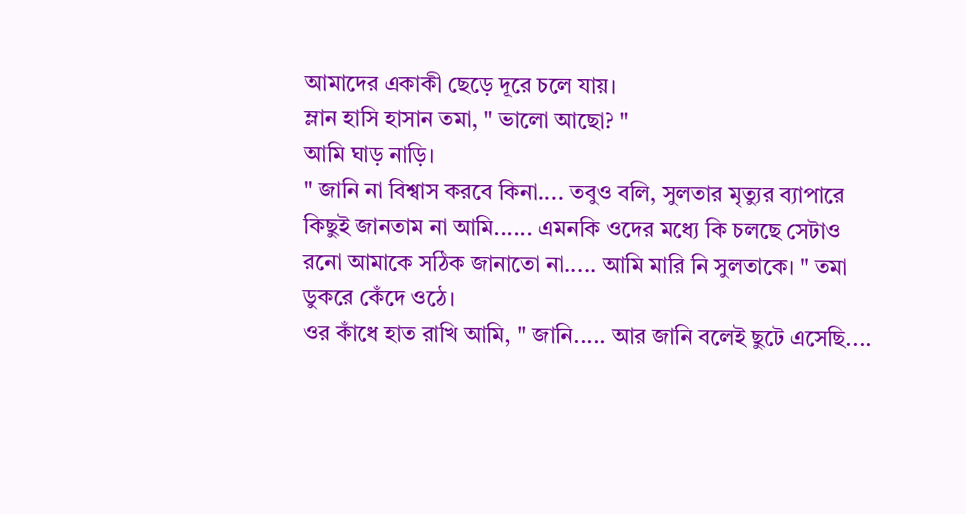আমাদের একাকী ছেড়ে দূরে চলে যায়।
ম্লান হাসি হাসান তমা, " ভালো আছো? "
আমি ঘাড় নাড়ি।
" জানি না বিশ্বাস করবে কিনা.... তবুও বলি, সুলতার মৃত্যুর ব্যাপারে কিছুই জানতাম না আমি...... এমনকি ওদের মধ্যে কি চলছে সেটাও রনো আমাকে সঠিক জানাতো না..... আমি মারি নি সুলতাকে। " তমা ডুকরে কেঁদে ওঠে।
ওর কাঁধে হাত রাখি আমি, " জানি..... আর জানি বলেই ছুটে এসেছি....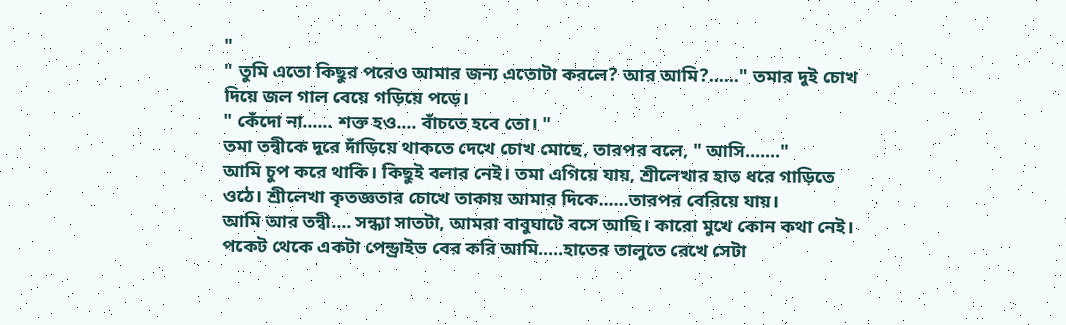"
" তুমি এতো কিছুর পরেও আমার জন্য এতোটা করলে? আর আমি?......" তমার দুই চোখ দিয়ে জল গাল বেয়ে গড়িয়ে পড়ে।
" কেঁদো না...... শক্ত হও.... বাঁচতে হবে তো। "
তমা তন্বীকে দূরে দাঁড়িয়ে থাকতে দেখে চোখ মোছে, তারপর বলে, " আসি......."
আমি চুপ করে থাকি। কিছুই বলার নেই। তমা এগিয়ে যায়, শ্রীলেখার হাত ধরে গাড়িতে ওঠে। শ্রীলেখা কৃতজ্ঞতার চোখে তাকায় আমার দিকে......তারপর বেরিয়ে যায়।
আমি আর তন্বী.... সন্ধ্যা সাতটা, আমরা বাবুঘাটে বসে আছি। কারো মুখে কোন কথা নেই। পকেট থেকে একটা পেন্ড্রাইভ বের করি আমি.....হাতের তালুতে রেখে সেটা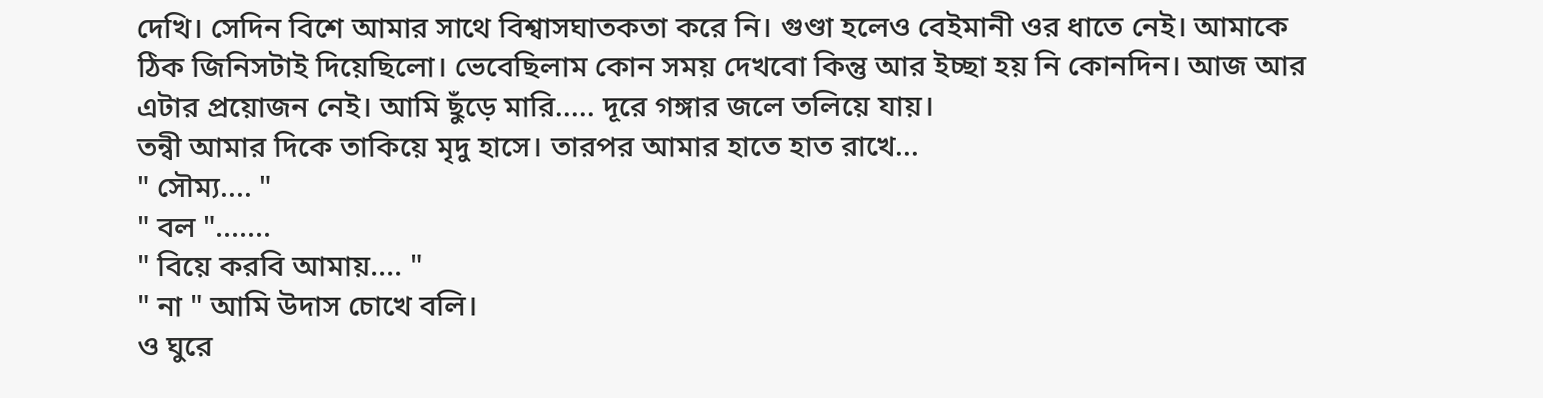দেখি। সেদিন বিশে আমার সাথে বিশ্বাসঘাতকতা করে নি। গুণ্ডা হলেও বেইমানী ওর ধাতে নেই। আমাকে ঠিক জিনিসটাই দিয়েছিলো। ভেবেছিলাম কোন সময় দেখবো কিন্তু আর ইচ্ছা হয় নি কোনদিন। আজ আর এটার প্রয়োজন নেই। আমি ছুঁড়ে মারি..... দূরে গঙ্গার জলে তলিয়ে যায়।
তন্বী আমার দিকে তাকিয়ে মৃদু হাসে। তারপর আমার হাতে হাত রাখে...
" সৌম্য.... "
" বল ".......
" বিয়ে করবি আমায়.... "
" না " আমি উদাস চোখে বলি।
ও ঘুরে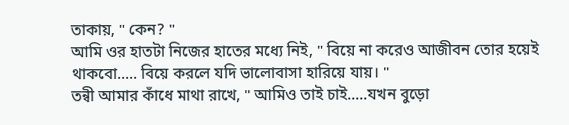তাকায়, " কেন? "
আমি ওর হাতটা নিজের হাতের মধ্যে নিই, " বিয়ে না করেও আজীবন তোর হয়েই থাকবো..... বিয়ে করলে যদি ভালোবাসা হারিয়ে যায়। "
তন্বী আমার কাঁধে মাথা রাখে, " আমিও তাই চাই.....যখন বুড়ো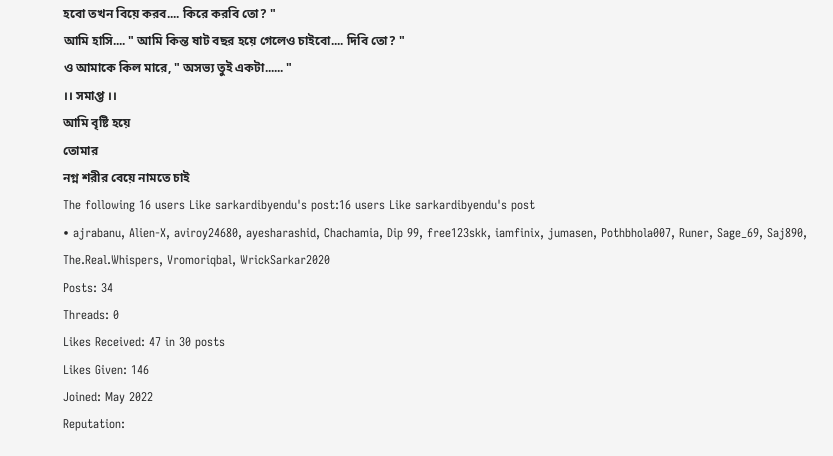হবো তখন বিয়ে করব.... কিরে করবি তো? "
আমি হাসি.... " আমি কিন্ত ষাট বছর হয়ে গেলেও চাইবো.... দিবি তো? "
ও আমাকে কিল মারে, " অসভ্য তুই একটা...... "
।। সমাপ্ত ।।
আমি বৃষ্টি হয়ে
তোমার
নগ্ন শরীর বেয়ে নামতে চাই
The following 16 users Like sarkardibyendu's post:16 users Like sarkardibyendu's post
• ajrabanu, Alien-X, aviroy24680, ayesharashid, Chachamia, Dip 99, free123skk, iamfinix, jumasen, Pothbhola007, Runer, Sage_69, Saj890, The.Real.Whispers, Vromoriqbal, WrickSarkar2020
Posts: 34
Threads: 0
Likes Received: 47 in 30 posts
Likes Given: 146
Joined: May 2022
Reputation: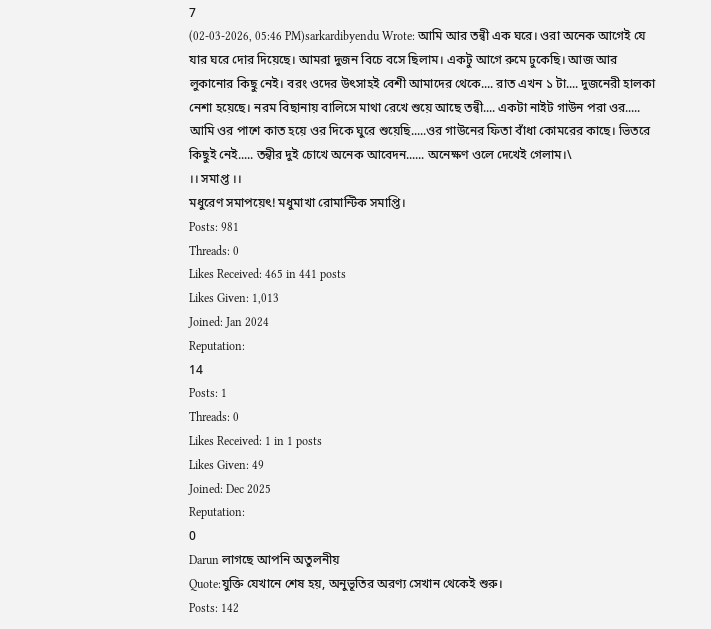7
(02-03-2026, 05:46 PM)sarkardibyendu Wrote: আমি আর তন্বী এক ঘরে। ওরা অনেক আগেই যে যার ঘরে দোর দিয়েছে। আমরা দুজন বিচে বসে ছিলাম। একটু আগে রুমে ঢুকেছি। আজ আর লুকানোর কিছু নেই। বরং ওদের উৎসাহই বেশী আমাদের থেকে.... রাত এখন ১ টা.... দুজনেরী হালকা নেশা হয়েছে। নরম বিছানায় বালিসে মাথা রেখে শুয়ে আছে তন্বী.... একটা নাইট গাউন পরা ওর..... আমি ওর পাশে কাত হয়ে ওর দিকে ঘুরে শুয়েছি.....ওর গাউনের ফিতা বাঁধা কোমরের কাছে। ভিতরে কিছুই নেই..... তন্বীর দুই চোখে অনেক আবেদন...... অনেক্ষণ ওলে দেখেই গেলাম।\
।। সমাপ্ত ।।
মধুরেণ সমাপয়েৎ! মধুমাখা রোমান্টিক সমাপ্তি।
Posts: 981
Threads: 0
Likes Received: 465 in 441 posts
Likes Given: 1,013
Joined: Jan 2024
Reputation:
14
Posts: 1
Threads: 0
Likes Received: 1 in 1 posts
Likes Given: 49
Joined: Dec 2025
Reputation:
0
Darun লাগছে আপনি অতুলনীয়
Quote:যুক্তি যেখানে শেষ হয়, অনুভূতির অরণ্য সেখান থেকেই শুরু।
Posts: 142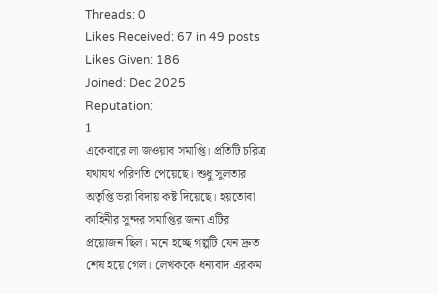Threads: 0
Likes Received: 67 in 49 posts
Likes Given: 186
Joined: Dec 2025
Reputation:
1
একেবারে লা জওয়াব সমাপ্তি। প্রতিটি চরিত্র যথাযথ পরিণতি পেয়েছে। শুধু সুলতার অতৃপ্তি ভরা বিদায় কষ্ট দিয়েছে। হয়তোবা কাহিনীর সুন্দর সমাপ্তির জন্য এটির প্রয়োজন ছিল। মনে হচ্ছে গল্পটি যেন দ্রুত শেষ হয়ে গেল। লেখককে ধন্যবাদ এরকম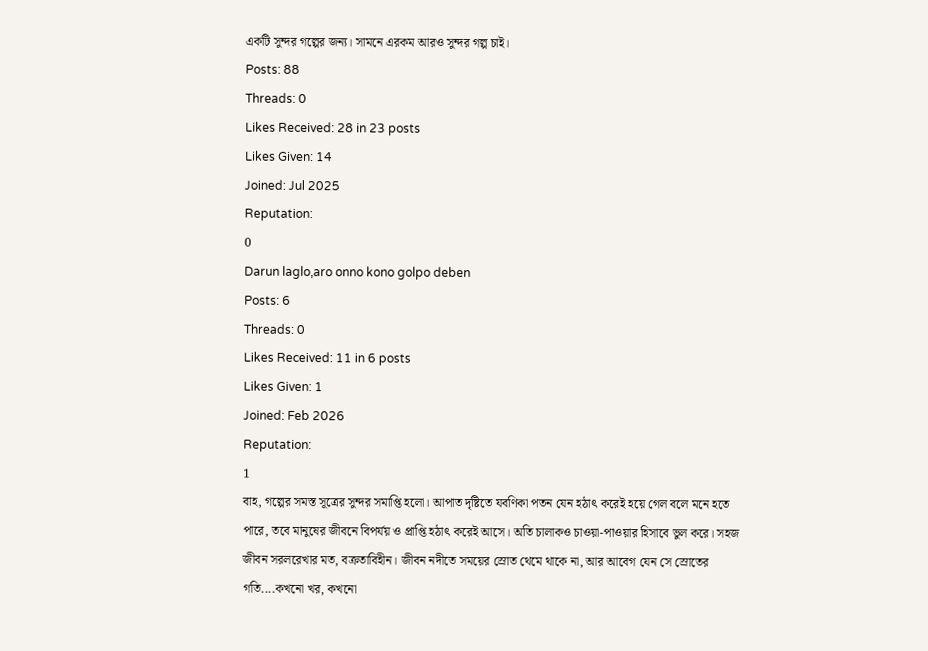একটি সুন্দর গল্পের জন্য। সামনে এরকম আরও সুন্দর গল্প চাই।
Posts: 88
Threads: 0
Likes Received: 28 in 23 posts
Likes Given: 14
Joined: Jul 2025
Reputation:
0
Darun laglo,aro onno kono golpo deben
Posts: 6
Threads: 0
Likes Received: 11 in 6 posts
Likes Given: 1
Joined: Feb 2026
Reputation:
1
বাহ, গল্পের সমস্ত সূত্রের সুন্দর সমাপ্তি হলো। আপাত দৃষ্টিতে যবণিকা পতন যেন হঠাৎ করেই হয়ে গেল বলে মনে হতে পারে, তবে মানুষের জীবনে বিপর্যয় ও প্রাপ্তি হঠাৎ করেই আসে। অতি চালাকও চাওয়া-পাওয়ার হিসাবে ভুল করে। সহজ জীবন সরলরেখার মত, বক্রতাবিহীন। জীবন নদীতে সময়ের স্রোত থেমে থাকে না, আর আবেগ যেন সে স্রোতের গতি....কখনো খর, কখনো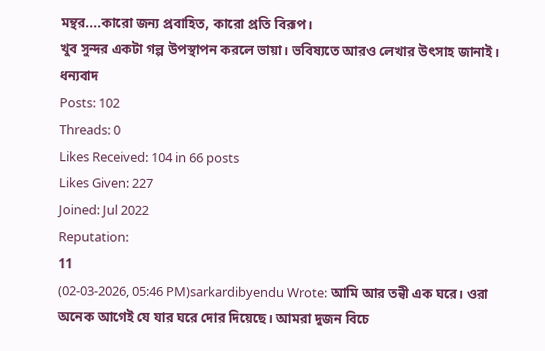মন্থর....কারো জন্য প্রবাহিত, কারো প্রতি বিরূপ।
খুব সুন্দর একটা গল্প উপস্থাপন করলে ভায়া। ভবিষ্যতে আরও লেখার উৎসাহ জানাই। ধন্যবাদ
Posts: 102
Threads: 0
Likes Received: 104 in 66 posts
Likes Given: 227
Joined: Jul 2022
Reputation:
11
(02-03-2026, 05:46 PM)sarkardibyendu Wrote: আমি আর তন্বী এক ঘরে। ওরা অনেক আগেই যে যার ঘরে দোর দিয়েছে। আমরা দুজন বিচে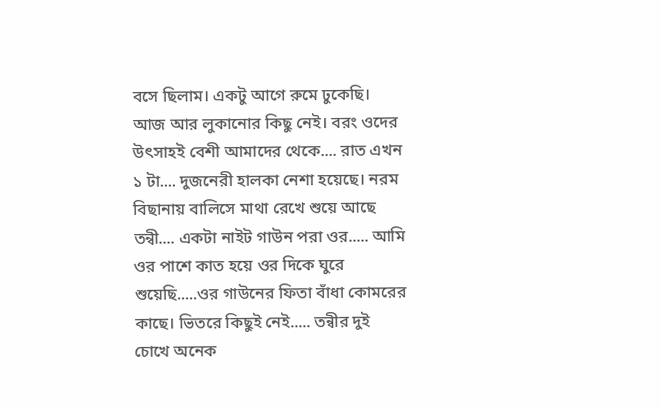বসে ছিলাম। একটু আগে রুমে ঢুকেছি। আজ আর লুকানোর কিছু নেই। বরং ওদের উৎসাহই বেশী আমাদের থেকে.... রাত এখন ১ টা.... দুজনেরী হালকা নেশা হয়েছে। নরম বিছানায় বালিসে মাথা রেখে শুয়ে আছে তন্বী.... একটা নাইট গাউন পরা ওর..... আমি ওর পাশে কাত হয়ে ওর দিকে ঘুরে শুয়েছি.....ওর গাউনের ফিতা বাঁধা কোমরের কাছে। ভিতরে কিছুই নেই..... তন্বীর দুই চোখে অনেক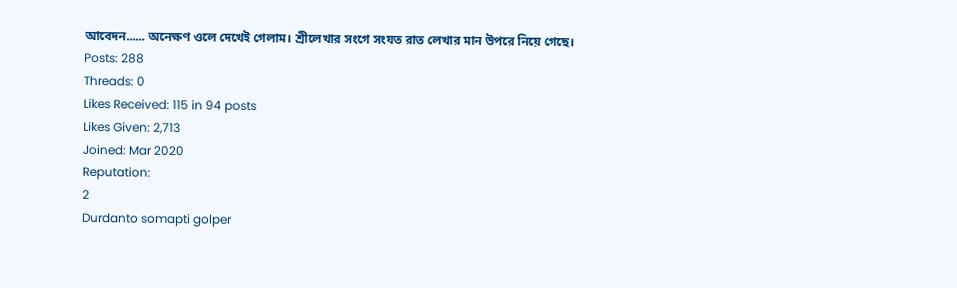আবেদন...... অনেক্ষণ ওলে দেখেই গেলাম। শ্রীলেখার সংগে সংযত রাত লেখার মান উপরে নিয়ে গেছে।
Posts: 288
Threads: 0
Likes Received: 115 in 94 posts
Likes Given: 2,713
Joined: Mar 2020
Reputation:
2
Durdanto somapti golper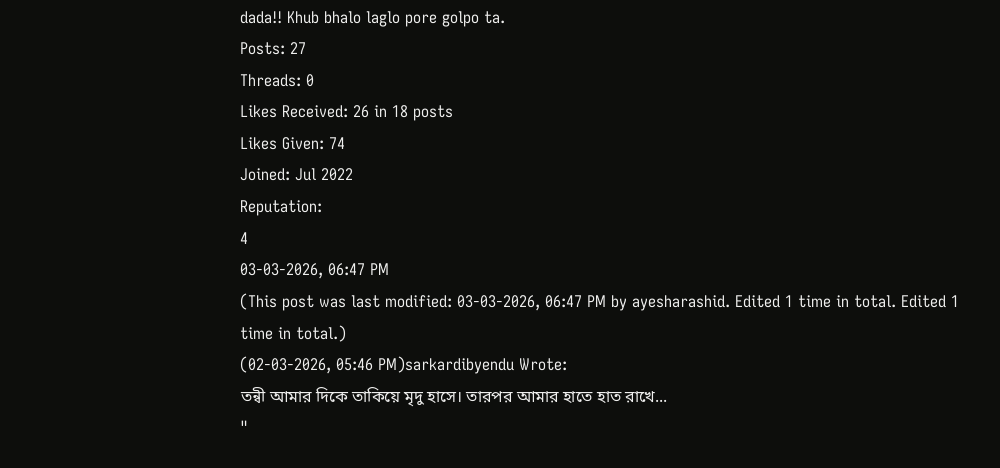dada!! Khub bhalo laglo pore golpo ta.
Posts: 27
Threads: 0
Likes Received: 26 in 18 posts
Likes Given: 74
Joined: Jul 2022
Reputation:
4
03-03-2026, 06:47 PM
(This post was last modified: 03-03-2026, 06:47 PM by ayesharashid. Edited 1 time in total. Edited 1 time in total.)
(02-03-2026, 05:46 PM)sarkardibyendu Wrote:
তন্বী আমার দিকে তাকিয়ে মৃদু হাসে। তারপর আমার হাতে হাত রাখে...
"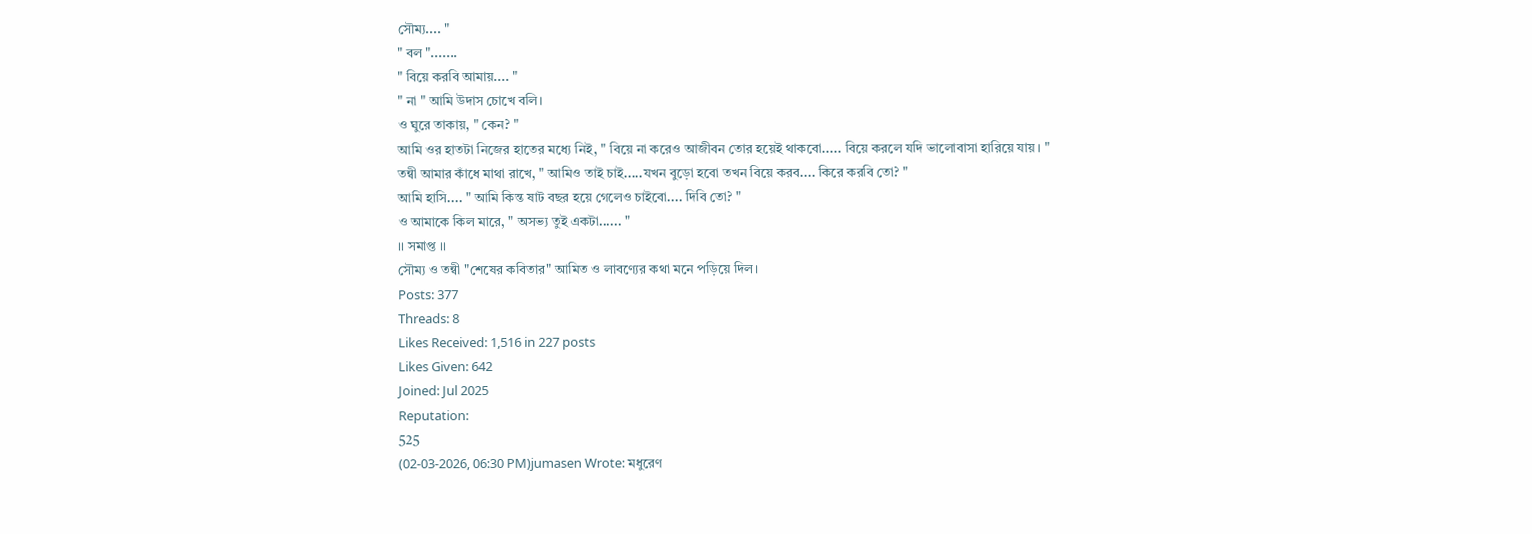সৌম্য.... "
" বল ".......
" বিয়ে করবি আমায়.... "
" না " আমি উদাস চোখে বলি।
ও ঘুরে তাকায়, " কেন? "
আমি ওর হাতটা নিজের হাতের মধ্যে নিই, " বিয়ে না করেও আজীবন তোর হয়েই থাকবো..... বিয়ে করলে যদি ভালোবাসা হারিয়ে যায়। "
তন্বী আমার কাঁধে মাথা রাখে, " আমিও তাই চাই.....যখন বুড়ো হবো তখন বিয়ে করব.... কিরে করবি তো? "
আমি হাসি.... " আমি কিন্ত ষাট বছর হয়ে গেলেও চাইবো.... দিবি তো? "
ও আমাকে কিল মারে, " অসভ্য তুই একটা...... "
।। সমাপ্ত ।।
সৌম্য ও তন্বী "শেষের কবিতার" আমিত ও লাবণ্যের কথা মনে পড়িয়ে দিল।
Posts: 377
Threads: 8
Likes Received: 1,516 in 227 posts
Likes Given: 642
Joined: Jul 2025
Reputation:
525
(02-03-2026, 06:30 PM)jumasen Wrote: মধুরেণ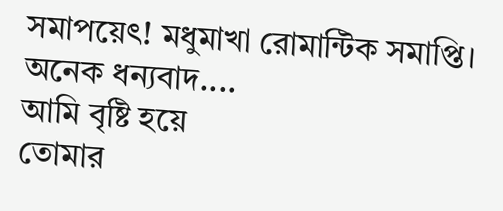সমাপয়েৎ! মধুমাখা রোমান্টিক সমাপ্তি।
অনেক ধন্যবাদ....
আমি বৃষ্টি হয়ে
তোমার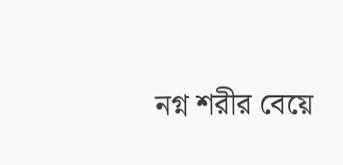নগ্ন শরীর বেয়ে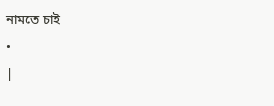নামতে চাই
•
|